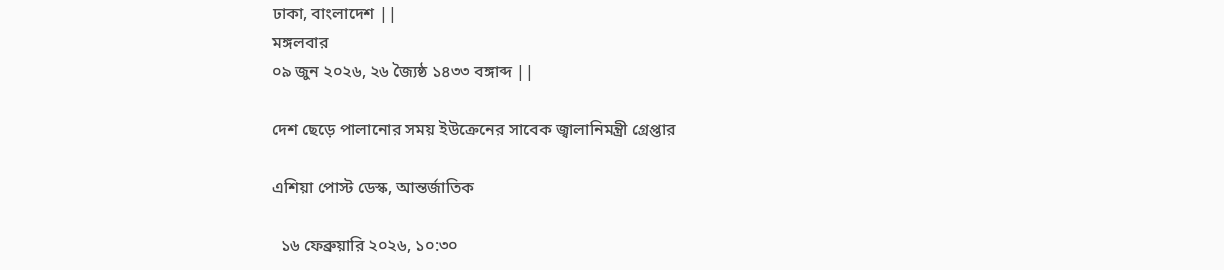ঢাকা, বাংলাদেশ ||
মঙ্গলবার
০৯ জুন ২০২৬, ২৬ জ্যৈষ্ঠ ১৪৩৩ বঙ্গাব্দ ||

দেশ ছেড়ে পালানোর সময় ইউক্রেনের সাবেক জ্বালানিমন্ত্রী গ্রেপ্তার

এশিয়া পোস্ট ডেস্ক, আন্তর্জাতিক

  ১৬ ফেব্রুয়ারি ২০২৬, ১০:৩০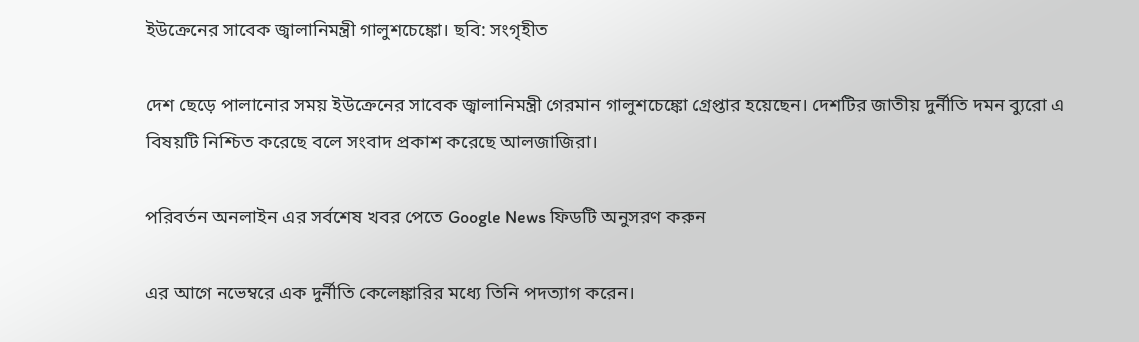ইউক্রেনের সাবেক জ্বালানিমন্ত্রী গালুশচেঙ্কো। ছবি: সংগৃহীত

দেশ ছেড়ে পালানোর সময় ইউক্রেনের সাবেক জ্বালানিমন্ত্রী গেরমান গালুশচেঙ্কো গ্রেপ্তার হয়েছেন। দেশটির জাতীয় দুর্নীতি দমন ব্যুরো এ বিষয়টি নিশ্চিত করেছে বলে সংবাদ প্রকাশ করেছে আলজাজিরা।

পরিবর্তন অনলাইন এর সর্বশেষ খবর পেতে Google News ফিডটি অনুসরণ করুন

এর আগে নভেম্বরে এক দুর্নীতি কেলেঙ্কারির মধ্যে তিনি পদত্যাগ করেন।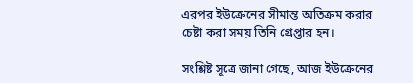এরপর ইউক্রেনের সীমান্ত অতিক্রম করার চেষ্টা করা সময় তিনি গ্রেপ্তার হন।

সংশ্লিষ্ট সূত্রে জানা গেছে, আজ ইউক্রেনের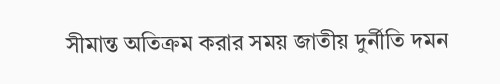সীমান্ত অতিক্রম করার সময় জাতীয় দুর্নীতি দমন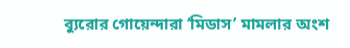ব্যুরোর গোয়েন্দারা ‘মিডাস’ মামলার অংশ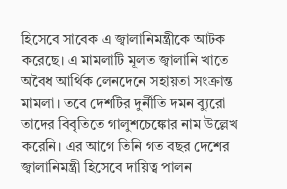হিসেবে সাবেক এ জ্বালানিমন্ত্রীকে আটক করেছে। এ মামলাটি মূলত জ্বালানি খাতে অবৈধ আর্থিক লেনদেনে সহায়তা সংক্রান্ত মামলা। তবে দেশটির দুর্নীতি দমন ব্যুরো তাদের বিবৃতিতে গালুশচেঙ্কোর নাম উল্লেখ করেনি। এর আগে তিনি গত বছর দেশের জ্বালানিমন্ত্রী হিসেবে দায়িত্ব পালন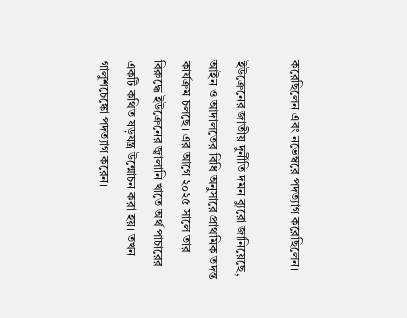করেছিলেন এবং নভেম্বরে পদত্যাগ করেছিলেন।

ইউক্রেনের জাতীয় দুর্নীতি দমন ব্যুরো জানিয়েছে, আইন ও আদালতের বিধি অনুসারে প্রাথমিক তদন্ত কার্যক্রম চলছে। এর আগে ২০২৫ সালে তার বিরুদ্ধে ইউক্রেনের জ্বালানি খাতে অর্থ পাচারের একটি কথিত ষড়যন্ত্র উন্মোচন করা হয়। তখন গালুশচেঙ্কো পদত্যাগ করেন।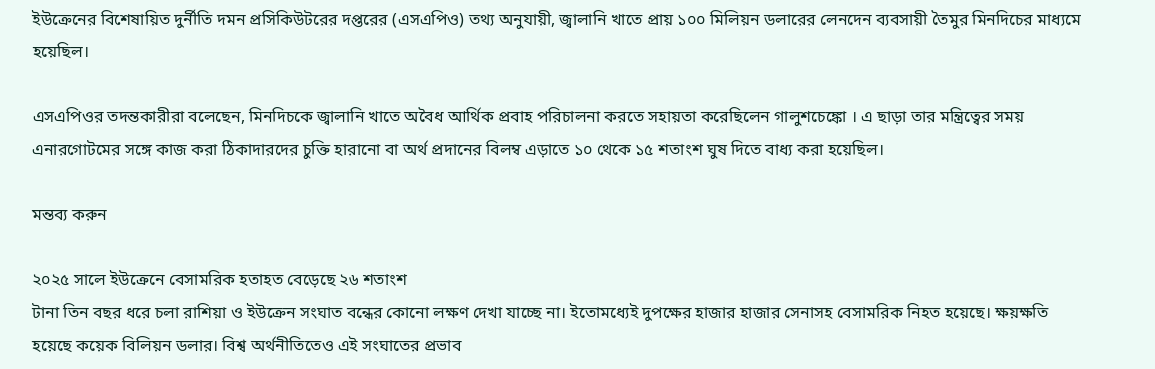ইউক্রেনের বিশেষায়িত দুর্নীতি দমন প্রসিকিউটরের দপ্তরের (এসএপিও) তথ্য অনুযায়ী, জ্বালানি খাতে প্রায় ১০০ মিলিয়ন ডলারের লেনদেন ব্যবসায়ী তৈমুর মিনদিচের মাধ্যমে হয়েছিল।

এসএপিওর তদন্তকারীরা বলেছেন, মিনদিচকে জ্বালানি খাতে অবৈধ আর্থিক প্রবাহ পরিচালনা করতে সহায়তা করেছিলেন গালুশচেঙ্কো । এ ছাড়া তার মন্ত্রিত্বের সময় এনারগোটমের সঙ্গে কাজ করা ঠিকাদারদের চুক্তি হারানো বা অর্থ প্রদানের বিলম্ব এড়াতে ১০ থেকে ১৫ শতাংশ ঘুষ দিতে বাধ্য করা হয়েছিল।

মন্তব্য করুন

২০২৫ সালে ইউক্রেনে বেসামরিক হতাহত বেড়েছে ২৬ শতাংশ
টানা তিন বছর ধরে চলা রাশিয়া ও ইউক্রেন সংঘাত বন্ধের কোনো লক্ষণ দেখা যাচ্ছে না। ইতোমধ্যেই দুপক্ষের হাজার হাজার সেনাসহ বেসামরিক নিহত হয়েছে। ক্ষয়ক্ষতি হয়েছে কয়েক বিলিয়ন ডলার। বিশ্ব অর্থনীতিতেও এই সংঘাতের প্রভাব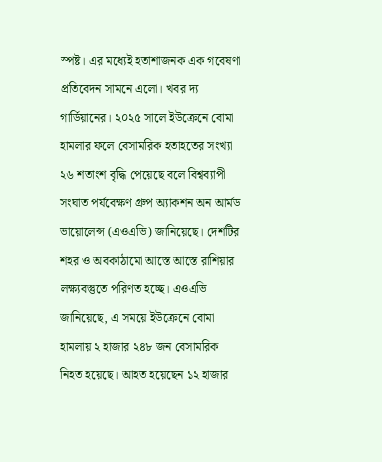স্পষ্ট। এর মধ্যেই হতাশাজনক এক গবেষণা প্রতিবেদন সামনে এলো। খবর দ্য গার্ডিয়ানের। ২০২৫ সালে ইউক্রেনে বোমা হামলার ফলে বেসামরিক হতাহতের সংখ্যা ২৬ শতাংশ বৃদ্ধি পেয়েছে বলে বিশ্বব্যাপী সংঘাত পর্যবেক্ষণ গ্রুপ অ্যাকশন অন আর্মড ভায়োলেন্স (এওএভি) জানিয়েছে। দেশটির শহর ও অবকাঠামো আস্তে আস্তে রাশিয়ার লক্ষ্যবস্তুতে পরিণত হচ্ছে। এওএভি জানিয়েছে, এ সময়ে ইউক্রেনে বোমা হামলায় ২ হাজার ২৪৮ জন বেসামরিক নিহত হয়েছে। আহত হয়েছেন ১২ হাজার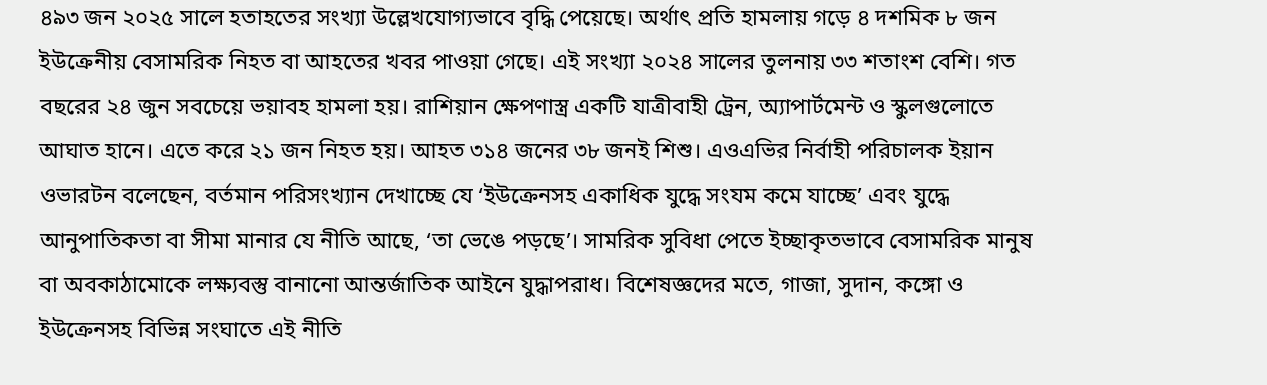৪৯৩ জন ২০২৫ সালে হতাহতের সংখ্যা উল্লেখযোগ্যভাবে বৃদ্ধি পেয়েছে। অর্থাৎ প্রতি হামলায় গড়ে ৪ দশমিক ৮ জন ইউক্রেনীয় বেসামরিক নিহত বা আহতের খবর পাওয়া গেছে। এই সংখ্যা ২০২৪ সালের তুলনায় ৩৩ শতাংশ বেশি। গত বছরের ২৪ জুন সবচেয়ে ভয়াবহ হামলা হয়। রাশিয়ান ক্ষেপণাস্ত্র একটি যাত্রীবাহী ট্রেন, অ্যাপার্টমেন্ট ও স্কুলগুলোতে আঘাত হানে। এতে করে ২১ জন নিহত হয়। আহত ৩১৪ জনের ৩৮ জনই শিশু। এওএভির নির্বাহী পরিচালক ইয়ান ওভারটন বলেছেন, বর্তমান পরিসংখ্যান দেখাচ্ছে যে ‘ইউক্রেনসহ একাধিক যুদ্ধে সংযম কমে যাচ্ছে’ এবং যুদ্ধে আনুপাতিকতা বা সীমা মানার যে নীতি আছে, ‘তা ভেঙে পড়ছে’। সামরিক সুবিধা পেতে ইচ্ছাকৃতভাবে বেসামরিক মানুষ বা অবকাঠামোকে লক্ষ্যবস্তু বানানো আন্তর্জাতিক আইনে যুদ্ধাপরাধ। বিশেষজ্ঞদের মতে, গাজা, সুদান, কঙ্গো ও ইউক্রেনসহ বিভিন্ন সংঘাতে এই নীতি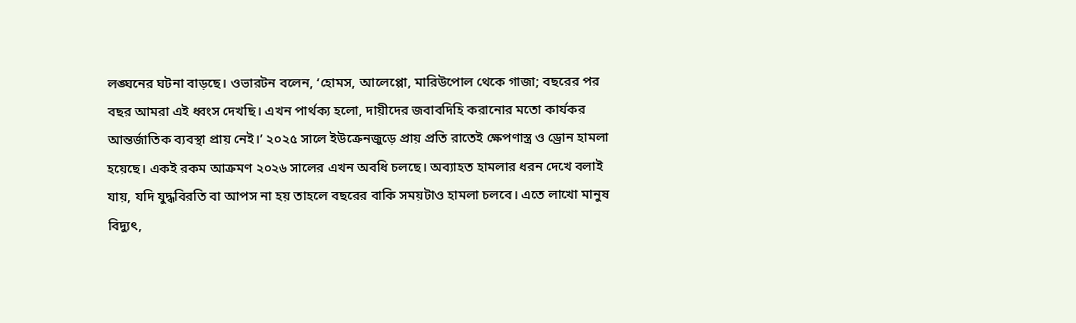লঙ্ঘনের ঘটনা বাড়ছে। ওভারটন বলেন, ‘হোমস, আলেপ্পো, মারিউপোল থেকে গাজা; বছরের পর বছর আমরা এই ধ্বংস দেখছি। এখন পার্থক্য হলো, দায়ীদের জবাবদিহি করানোর মতো কার্যকর আন্তর্জাতিক ব্যবস্থা প্রায় নেই।’ ২০২৫ সালে ইউক্রেনজুড়ে প্রায় প্রতি রাতেই ক্ষেপণাস্ত্র ও ড্রোন হামলা হয়েছে। একই রকম আক্রমণ ২০২৬ সালের এখন অবধি চলছে। অব্যাহত হামলার ধরন দেখে বলাই যায়, যদি যুদ্ধবিরতি বা আপস না হয় তাহলে বছরের বাকি সময়টাও হামলা চলবে। এতে লাখো মানুষ বিদ্যুৎ,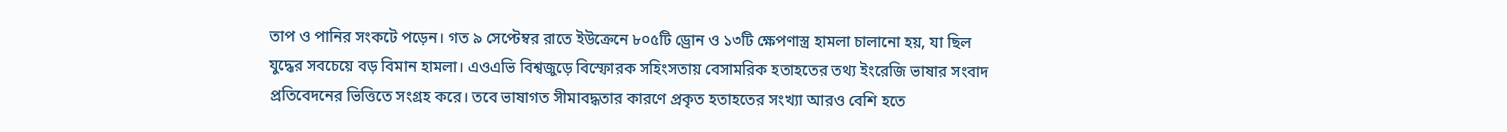তাপ ও পানির সংকটে পড়েন। গত ৯ সেপ্টেম্বর রাতে ইউক্রেনে ৮০৫টি ড্রোন ও ১৩টি ক্ষেপণাস্ত্র হামলা চালানো হয়, যা ছিল যুদ্ধের সবচেয়ে বড় বিমান হামলা। এওএভি বিশ্বজুড়ে বিস্ফোরক সহিংসতায় বেসামরিক হতাহতের তথ্য ইংরেজি ভাষার সংবাদ প্রতিবেদনের ভিত্তিতে সংগ্রহ করে। তবে ভাষাগত সীমাবদ্ধতার কারণে প্রকৃত হতাহতের সংখ্যা আরও বেশি হতে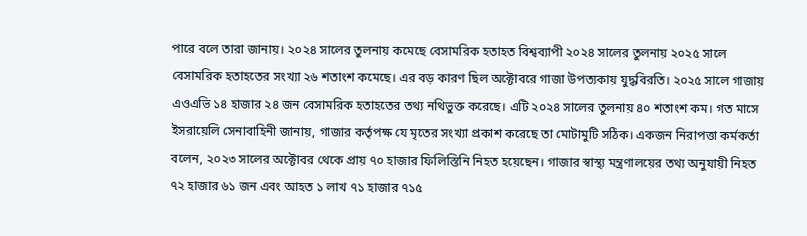পারে বলে তারা জানায়। ২০২৪ সালের তুলনায় কমেছে বেসামরিক হতাহত বিশ্বব্যাপী ২০২৪ সালের তুলনায় ২০২৫ সালে বেসামরিক হতাহতের সংখ্যা ২৬ শতাংশ কমেছে। এর বড় কারণ ছিল অক্টোবরে গাজা উপত্যকায় যুদ্ধবিরতি। ২০২৫ সালে গাজায় এওএভি ১৪ হাজার ২৪ জন বেসামরিক হতাহতের তথ্য নথিভুক্ত করেছে। এটি ২০২৪ সালের তুলনায় ৪০ শতাংশ কম। গত মাসে ইসরায়েলি সেনাবাহিনী জানায়, গাজার কর্তৃপক্ষ যে মৃতের সংখ্যা প্রকাশ করেছে তা মোটামুটি সঠিক। একজন নিরাপত্তা কর্মকর্তা বলেন, ২০২৩ সালের অক্টোবর থেকে প্রায় ৭০ হাজার ফিলিস্তিনি নিহত হয়েছেন। গাজার স্বাস্থ্য মন্ত্রণালয়ের তথ্য অনুযায়ী নিহত ৭২ হাজার ৬১ জন এবং আহত ১ লাখ ৭১ হাজার ৭১৫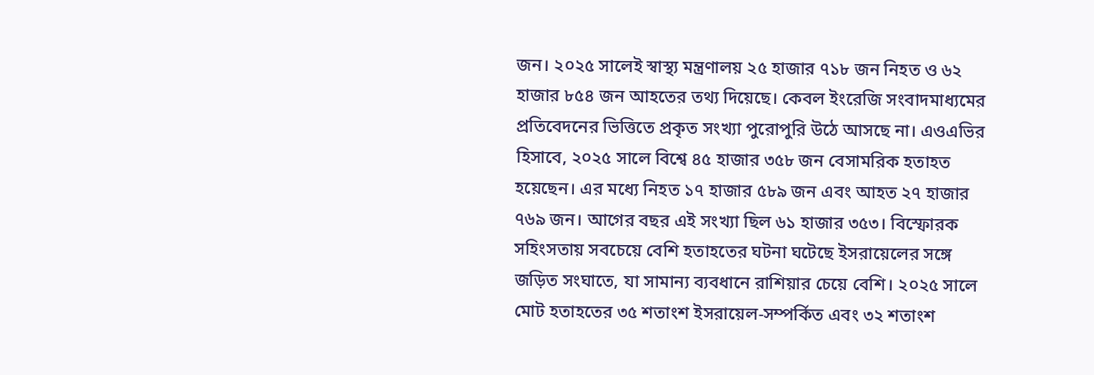জন। ২০২৫ সালেই স্বাস্থ্য মন্ত্রণালয় ২৫ হাজার ৭১৮ জন নিহত ও ৬২ হাজার ৮৫৪ জন আহতের তথ্য দিয়েছে। কেবল ইংরেজি সংবাদমাধ্যমের প্রতিবেদনের ভিত্তিতে প্রকৃত সংখ্যা পুরোপুরি উঠে আসছে না। এওএভির হিসাবে, ২০২৫ সালে বিশ্বে ৪৫ হাজার ৩৫৮ জন বেসামরিক হতাহত হয়েছেন। এর মধ্যে নিহত ১৭ হাজার ৫৮৯ জন এবং আহত ২৭ হাজার ৭৬৯ জন। আগের বছর এই সংখ্যা ছিল ৬১ হাজার ৩৫৩। বিস্ফোরক সহিংসতায় সবচেয়ে বেশি হতাহতের ঘটনা ঘটেছে ইসরায়েলের সঙ্গে জড়িত সংঘাতে, যা সামান্য ব্যবধানে রাশিয়ার চেয়ে বেশি। ২০২৫ সালে মোট হতাহতের ৩৫ শতাংশ ইসরায়েল-সম্পর্কিত এবং ৩২ শতাংশ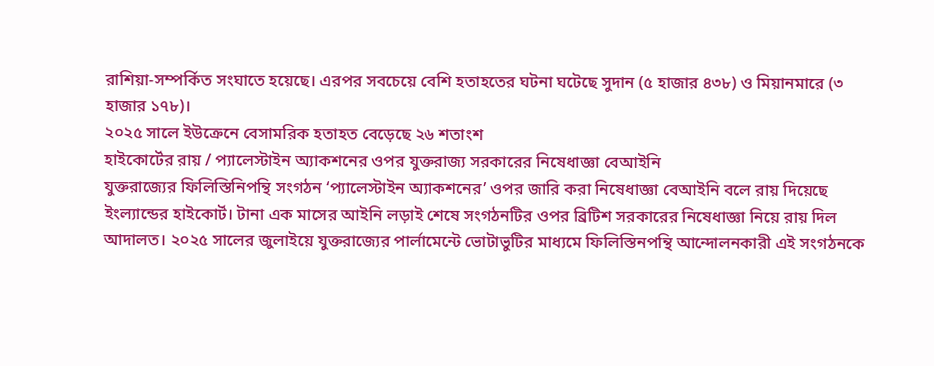রাশিয়া-সম্পর্কিত সংঘাতে হয়েছে। এরপর সবচেয়ে বেশি হতাহতের ঘটনা ঘটেছে সুদান (৫ হাজার ৪৩৮) ও মিয়ানমারে (৩ হাজার ১৭৮)।
২০২৫ সালে ইউক্রেনে বেসামরিক হতাহত বেড়েছে ২৬ শতাংশ
হাইকোর্টের রায় / প্যালেস্টাইন অ্যাকশনের ওপর যুক্তরাজ্য সরকারের নিষেধাজ্ঞা বেআইনি
যুক্তরাজ্যের ফিলিস্তিনিপন্থি সংগঠন ‘প্যালেস্টাইন অ্যাকশনের’ ওপর জারি করা নিষেধাজ্ঞা বেআইনি বলে রায় দিয়েছে ইংল্যান্ডের হাইকোর্ট। টানা এক মাসের আইনি লড়াই শেষে সংগঠনটির ওপর ব্রিটিশ সরকারের নিষেধাজ্ঞা নিয়ে রায় দিল আদালত। ২০২৫ সালের জুলাইয়ে যুক্তরাজ্যের পার্লামেন্টে ভোটাভুটির মাধ্যমে ফিলিস্তিনপন্থি আন্দোলনকারী এই সংগঠনকে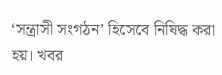‘সন্ত্রাসী সংগঠন’ হিসেবে নিষিদ্ধ করা হয়। খবর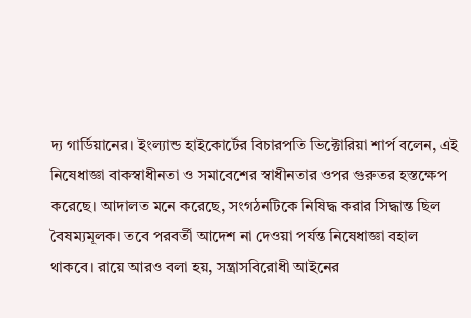দ্য গার্ডিয়ানের। ইংল্যান্ড হাইকোর্টের বিচারপতি ভিক্টোরিয়া শার্প বলেন, এই নিষেধাজ্ঞা বাকস্বাধীনতা ও সমাবেশের স্বাধীনতার ওপর গুরুতর হস্তক্ষেপ করেছে। আদালত মনে করেছে, সংগঠনটিকে নিষিদ্ধ করার সিদ্ধান্ত ছিল বৈষম্যমূলক। তবে পরবর্তী আদেশ না দেওয়া পর্যন্ত নিষেধাজ্ঞা বহাল থাকবে। রায়ে আরও বলা হয়, সন্ত্রাসবিরোধী আইনের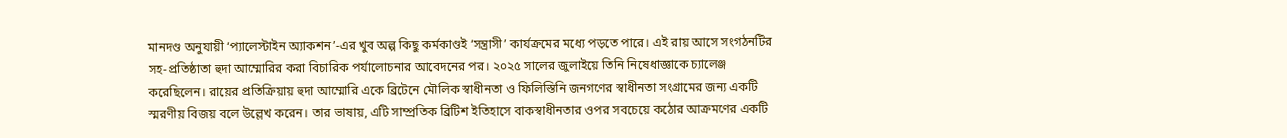মানদণ্ড অনুযায়ী ‘প্যালেস্টাইন অ্যাকশন’-এর খুব অল্প কিছু কর্মকাণ্ডই ‘সন্ত্রাসী’ কার্যক্রমের মধ্যে পড়তে পারে। এই রায় আসে সংগঠনটির সহ-প্রতিষ্ঠাতা হুদা আম্মোরির করা বিচারিক পর্যালোচনার আবেদনের পর। ২০২৫ সালের জুলাইয়ে তিনি নিষেধাজ্ঞাকে চ্যালেঞ্জ করেছিলেন। রায়ের প্রতিক্রিয়ায় হুদা আম্মোরি একে ব্রিটেনে মৌলিক স্বাধীনতা ও ফিলিস্তিনি জনগণের স্বাধীনতা সংগ্রামের জন্য একটি স্মরণীয় বিজয় বলে উল্লেখ করেন। তার ভাষায়, এটি সাম্প্রতিক ব্রিটিশ ইতিহাসে বাকস্বাধীনতার ওপর সবচেয়ে কঠোর আক্রমণের একটি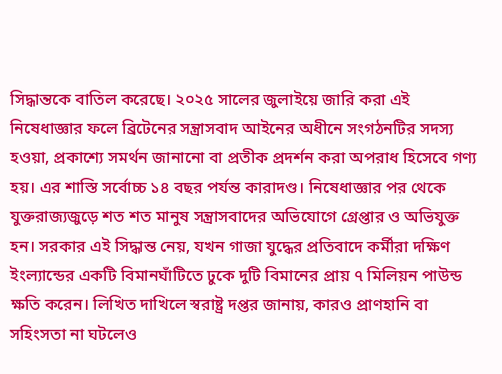সিদ্ধান্তকে বাতিল করেছে। ২০২৫ সালের জুলাইয়ে জারি করা এই নিষেধাজ্ঞার ফলে ব্রিটেনের সন্ত্রাসবাদ আইনের অধীনে সংগঠনটির সদস্য হওয়া, প্রকাশ্যে সমর্থন জানানো বা প্রতীক প্রদর্শন করা অপরাধ হিসেবে গণ্য হয়। এর শাস্তি সর্বোচ্চ ১৪ বছর পর্যন্ত কারাদণ্ড। নিষেধাজ্ঞার পর থেকে যুক্তরাজ্যজুড়ে শত শত মানুষ সন্ত্রাসবাদের অভিযোগে গ্রেপ্তার ও অভিযুক্ত হন। সরকার এই সিদ্ধান্ত নেয়, যখন গাজা যুদ্ধের প্রতিবাদে কর্মীরা দক্ষিণ ইংল্যান্ডের একটি বিমানঘাঁটিতে ঢুকে দুটি বিমানের প্রায় ৭ মিলিয়ন পাউন্ড ক্ষতি করেন। লিখিত দাখিলে স্বরাষ্ট্র দপ্তর জানায়, কারও প্রাণহানি বা সহিংসতা না ঘটলেও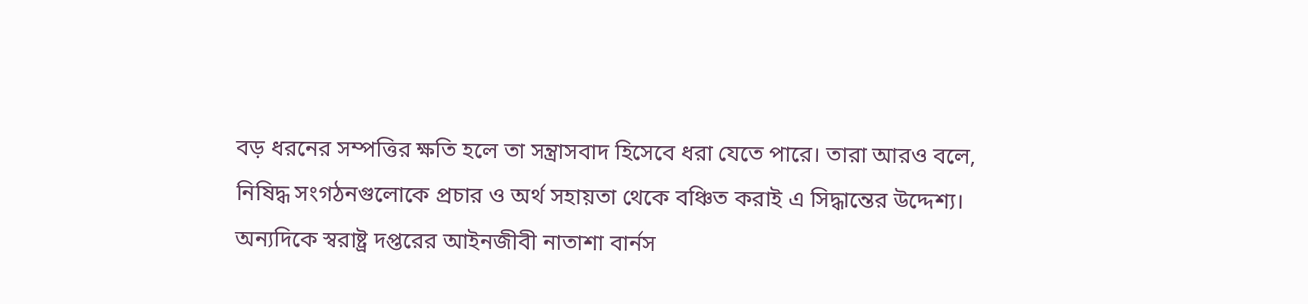বড় ধরনের সম্পত্তির ক্ষতি হলে তা সন্ত্রাসবাদ হিসেবে ধরা যেতে পারে। তারা আরও বলে, নিষিদ্ধ সংগঠনগুলোকে প্রচার ও অর্থ সহায়তা থেকে বঞ্চিত করাই এ সিদ্ধান্তের উদ্দেশ্য। অন্যদিকে স্বরাষ্ট্র দপ্তরের আইনজীবী নাতাশা বার্নস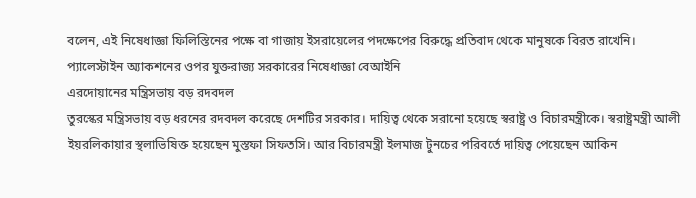বলেন, এই নিষেধাজ্ঞা ফিলিস্তিনের পক্ষে বা গাজায় ইসরায়েলের পদক্ষেপের বিরুদ্ধে প্রতিবাদ থেকে মানুষকে বিরত রাখেনি।
প্যালেস্টাইন অ্যাকশনের ওপর যুক্তরাজ্য সরকারের নিষেধাজ্ঞা বেআইনি
এরদোয়ানের মন্ত্রিসভায় বড় রদবদল
তুরস্কের মন্ত্রিসভায় বড় ধরনের রদবদল করেছে দেশটির সরকার। দায়িত্ব থেকে সরানো হয়েছে স্বরাষ্ট্র ও বিচারমন্ত্রীকে। স্বরাষ্ট্রমন্ত্রী আলী ইয়রলিকায়ার স্থলাভিষিক্ত হয়েছেন মুস্তফা সিফতসি। আর বিচারমন্ত্রী ইলমাজ টুনচের পরিবর্তে দায়িত্ব পেয়েছেন আকিন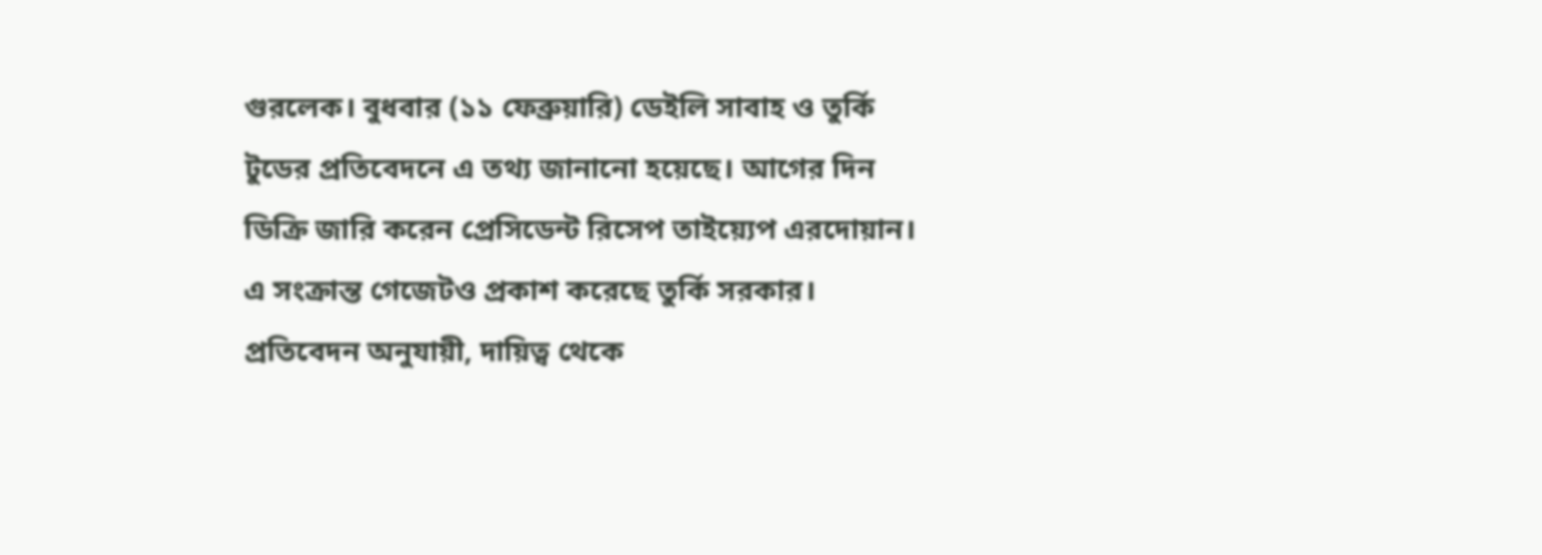গুরলেক। বুধবার (১১ ফেব্রুয়ারি) ডেইলি সাবাহ ও তুর্কি টুডের প্রতিবেদনে এ তথ্য জানানো হয়েছে। আগের দিন ডিক্রি জারি করেন প্রেসিডেন্ট রিসেপ তাইয়্যেপ এরদোয়ান। এ সংক্রান্ত গেজেটও প্রকাশ করেছে তুর্কি সরকার। প্রতিবেদন অনুযায়ী, দায়িত্ব থেকে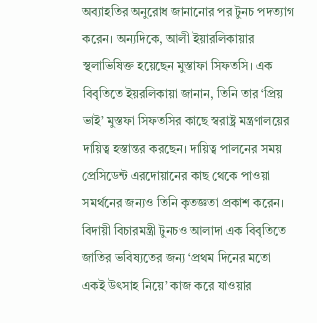অব্যাহতির অনুরোধ জানানোর পর টুনচ পদত্যাগ করেন। অন্যদিকে, আলী ইয়ারলিকায়ার স্থলাভিষিক্ত হয়েছেন মুস্তাফা সিফতসি। এক বিবৃতিতে ইয়রলিকায়া জানান, তিনি তার ‘প্রিয় ভাই’ মুস্তফা সিফতসির কাছে স্বরাষ্ট্র মন্ত্রণালয়ের দায়িত্ব হস্তান্তর করছেন। দায়িত্ব পালনের সময় প্রেসিডেন্ট এরদোয়ানের কাছ থেকে পাওয়া সমর্থনের জন্যও তিনি কৃতজ্ঞতা প্রকাশ করেন। বিদায়ী বিচারমন্ত্রী টুনচও আলাদা এক বিবৃতিতে জাতির ভবিষ্যতের জন্য ‘প্রথম দিনের মতো একই উৎসাহ নিয়ে’ কাজ করে যাওয়ার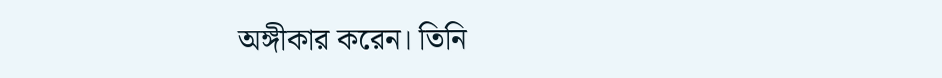অঙ্গীকার করেন। তিনি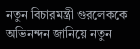নতুন বিচারমন্ত্রী গুরলেককে অভিনন্দন জানিয়ে নতুন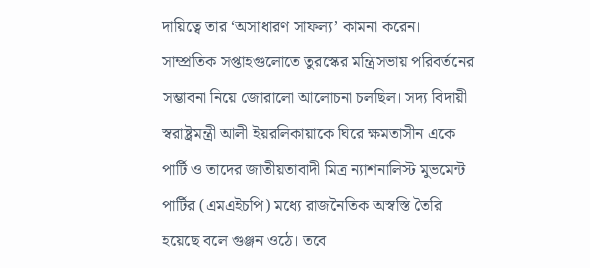দায়িত্বে তার ‘অসাধারণ সাফল্য’ কামনা করেন। সাম্প্রতিক সপ্তাহগুলোতে তুরস্কের মন্ত্রিসভায় পরিবর্তনের সম্ভাবনা নিয়ে জোরালো আলোচনা চলছিল। সদ্য বিদায়ী স্বরাষ্ট্রমন্ত্রী আলী ইয়রলিকায়াকে ঘিরে ক্ষমতাসীন একে পার্টি ও তাদের জাতীয়তাবাদী মিত্র ন্যাশনালিস্ট মুভমেন্ট পার্টির (এমএইচপি) মধ্যে রাজনৈতিক অস্বস্তি তৈরি হয়েছে বলে গুঞ্জন ওঠে। তবে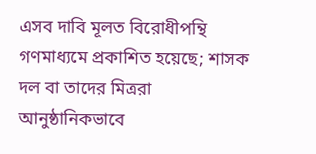এসব দাবি মূলত বিরোধীপন্থি গণমাধ্যমে প্রকাশিত হয়েছে; শাসক দল বা তাদের মিত্ররা আনুষ্ঠানিকভাবে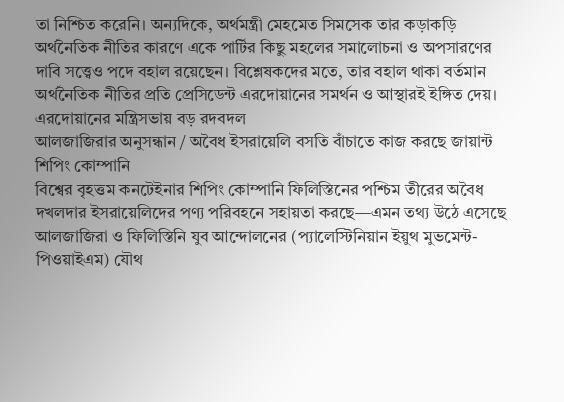তা নিশ্চিত করেনি। অন্যদিকে, অর্থমন্ত্রী মেহমেত সিমসেক তার কড়াকড়ি অর্থনৈতিক নীতির কারণে একে পার্টির কিছু মহলের সমালোচনা ও অপসারণের দাবি সত্ত্বেও পদে বহাল রয়েছেন। বিশ্লেষকদের মতে, তার বহাল থাকা বর্তমান অর্থনৈতিক নীতির প্রতি প্রেসিডেন্ট এরদোয়ানের সমর্থন ও আস্থারই ইঙ্গিত দেয়।
এরদোয়ানের মন্ত্রিসভায় বড় রদবদল
আলজাজিরার অনুসন্ধান / অবৈধ ইসরায়েলি বসতি বাঁচাতে কাজ করছে জায়ান্ট শিপিং কোম্পানি
বিশ্বের বৃহত্তম কনটেইনার শিপিং কোম্পানি ফিলিস্তিনের পশ্চিম তীরের অবৈধ দখলদার ইসরায়েলিদের পণ্য পরিবহনে সহায়তা করছে—এমন তথ্য উঠে এসেছে আলজাজিরা ও ফিলিস্তিনি যুব আন্দোলনের (প্যালেস্টিনিয়ান ইয়ুথ মুভমেন্ট-পিওয়াইএম) যৌথ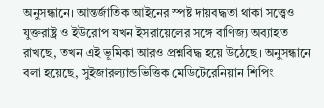অনুসন্ধানে। আন্তর্জাতিক আইনের স্পষ্ট দায়বদ্ধতা থাকা সত্ত্বেও যুক্তরাষ্ট্র ও ইউরোপ যখন ইসরায়েলের সঙ্গে বাণিজ্য অব্যাহত রাখছে, তখন এই ভূমিকা আরও প্রশ্নবিদ্ধ হয়ে উঠেছে। অনুসন্ধানে বলা হয়েছে, সুইজারল্যান্ডভিত্তিক মেডিটেরেনিয়ান শিপিং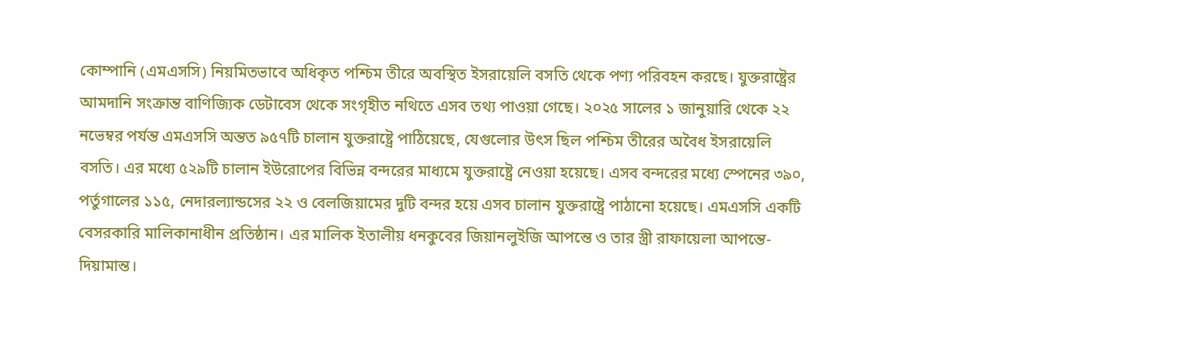কোম্পানি (এমএসসি) নিয়মিতভাবে অধিকৃত পশ্চিম তীরে অবস্থিত ইসরায়েলি বসতি থেকে পণ্য পরিবহন করছে। যুক্তরাষ্ট্রের আমদানি সংক্রান্ত বাণিজ্যিক ডেটাবেস থেকে সংগৃহীত নথিতে এসব তথ্য পাওয়া গেছে। ২০২৫ সালের ১ জানুয়ারি থেকে ২২ নভেম্বর পর্যন্ত এমএসসি অন্তত ৯৫৭টি চালান যুক্তরাষ্ট্রে পাঠিয়েছে, যেগুলোর উৎস ছিল পশ্চিম তীরের অবৈধ ইসরায়েলি বসতি। এর মধ্যে ৫২৯টি চালান ইউরোপের বিভিন্ন বন্দরের মাধ্যমে যুক্তরাষ্ট্রে নেওয়া হয়েছে। এসব বন্দরের মধ্যে স্পেনের ৩৯০, পর্তুগালের ১১৫, নেদারল্যান্ডসের ২২ ও বেলজিয়ামের দুটি বন্দর হয়ে এসব চালান যুক্তরাষ্ট্রে পাঠানো হয়েছে। এমএসসি একটি বেসরকারি মালিকানাধীন প্রতিষ্ঠান। এর মালিক ইতালীয় ধনকুবের জিয়ানলুইজি আপন্তে ও তার স্ত্রী রাফায়েলা আপন্তে-দিয়ামান্ত।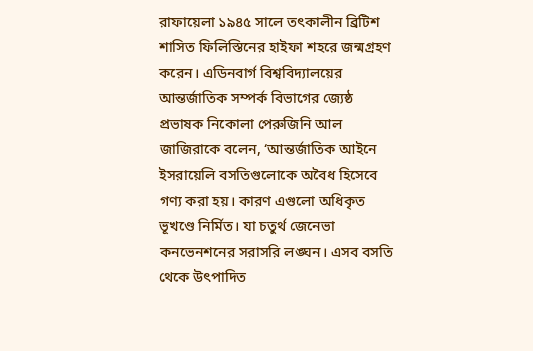রাফায়েলা ১৯৪৫ সালে তৎকালীন ব্রিটিশ শাসিত ফিলিস্তিনের হাইফা শহরে জন্মগ্রহণ করেন। এডিনবার্গ বিশ্ববিদ্যালয়ের আন্তর্জাতিক সম্পর্ক বিভাগের জ্যেষ্ঠ প্রভাষক নিকোলা পেরুজিনি আল জাজিরাকে বলেন, ‘আন্তর্জাতিক আইনে ইসরায়েলি বসতিগুলোকে অবৈধ হিসেবে গণ্য করা হয়। কারণ এগুলো অধিকৃত ভূখণ্ডে নির্মিত। যা চতুর্থ জেনেভা কনভেনশনের সরাসরি লঙ্ঘন। এসব বসতি থেকে উৎপাদিত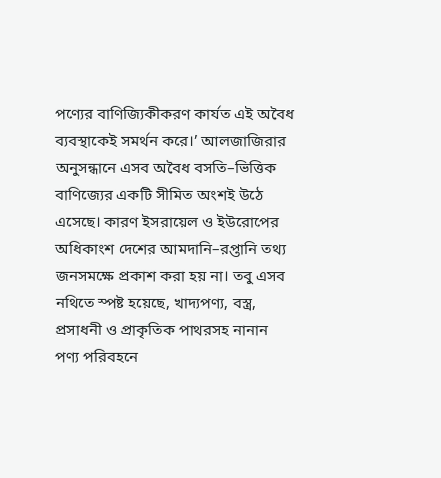পণ্যের বাণিজ্যিকীকরণ কার্যত এই অবৈধ ব্যবস্থাকেই সমর্থন করে।’ আলজাজিরার অনুসন্ধানে এসব অবৈধ বসতি–ভিত্তিক বাণিজ্যের একটি সীমিত অংশই উঠে এসেছে। কারণ ইসরায়েল ও ইউরোপের অধিকাংশ দেশের আমদানি–রপ্তানি তথ্য জনসমক্ষে প্রকাশ করা হয় না। তবু এসব নথিতে স্পষ্ট হয়েছে, খাদ্যপণ্য, বস্ত্র, প্রসাধনী ও প্রাকৃতিক পাথরসহ নানান পণ্য পরিবহনে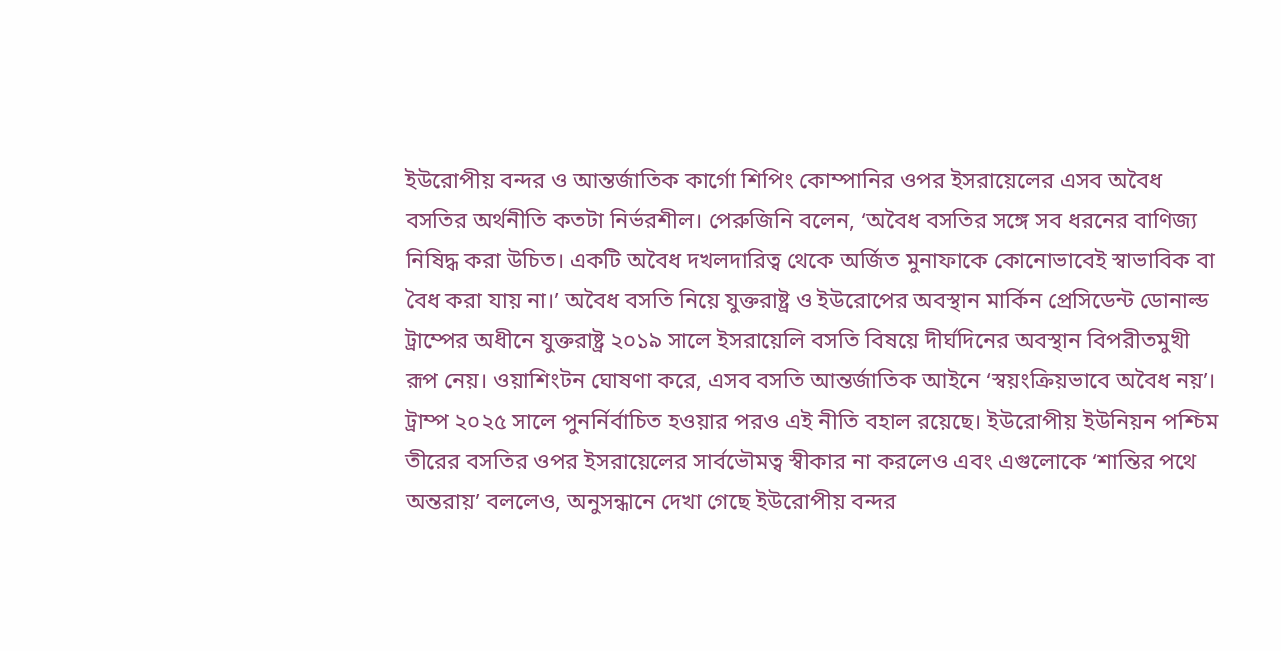ইউরোপীয় বন্দর ও আন্তর্জাতিক কার্গো শিপিং কোম্পানির ওপর ইসরায়েলের এসব অবৈধ বসতির অর্থনীতি কতটা নির্ভরশীল। পেরুজিনি বলেন, ‘অবৈধ বসতির সঙ্গে সব ধরনের বাণিজ্য নিষিদ্ধ করা উচিত। একটি অবৈধ দখলদারিত্ব থেকে অর্জিত মুনাফাকে কোনোভাবেই স্বাভাবিক বা বৈধ করা যায় না।’ অবৈধ বসতি নিয়ে যুক্তরাষ্ট্র ও ইউরোপের অবস্থান মার্কিন প্রেসিডেন্ট ডোনাল্ড ট্রাম্পের অধীনে যুক্তরাষ্ট্র ২০১৯ সালে ইসরায়েলি বসতি বিষয়ে দীর্ঘদিনের অবস্থান বিপরীতমুখী রূপ নেয়। ওয়াশিংটন ঘোষণা করে, এসব বসতি আন্তর্জাতিক আইনে ‘স্বয়ংক্রিয়ভাবে অবৈধ নয়’। ট্রাম্প ২০২৫ সালে পুনর্নির্বাচিত হওয়ার পরও এই নীতি বহাল রয়েছে। ইউরোপীয় ইউনিয়ন পশ্চিম তীরের বসতির ওপর ইসরায়েলের সার্বভৌমত্ব স্বীকার না করলেও এবং এগুলোকে ‘শান্তির পথে অন্তরায়’ বললেও, অনুসন্ধানে দেখা গেছে ইউরোপীয় বন্দর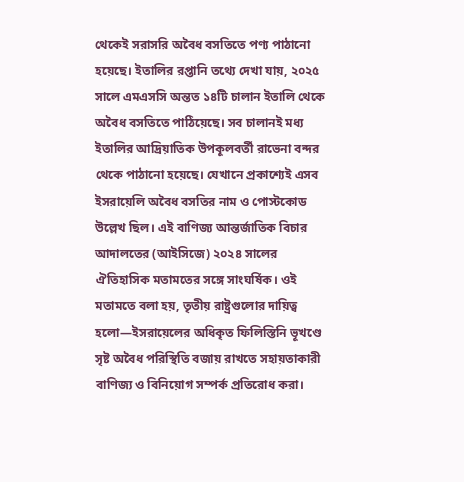থেকেই সরাসরি অবৈধ বসতিতে পণ্য পাঠানো হয়েছে। ইতালির রপ্তানি তথ্যে দেখা যায়, ২০২৫ সালে এমএসসি অন্তত ১৪টি চালান ইতালি থেকে অবৈধ বসতিতে পাঠিয়েছে। সব চালানই মধ্য ইতালির আদ্রিয়াতিক উপকূলবর্তী রাভেনা বন্দর থেকে পাঠানো হয়েছে। যেখানে প্রকাশ্যেই এসব ইসরায়েলি অবৈধ বসতির নাম ও পোস্টকোড উল্লেখ ছিল। এই বাণিজ্য আন্তর্জাতিক বিচার আদালতের (আইসিজে) ২০২৪ সালের ঐতিহাসিক মতামতের সঙ্গে সাংঘর্ষিক। ওই মতামতে বলা হয়, তৃতীয় রাষ্ট্রগুলোর দায়িত্ব হলো—ইসরায়েলের অধিকৃত ফিলিস্তিনি ভূখণ্ডে সৃষ্ট অবৈধ পরিস্থিতি বজায় রাখতে সহায়তাকারী বাণিজ্য ও বিনিয়োগ সম্পর্ক প্রতিরোধ করা।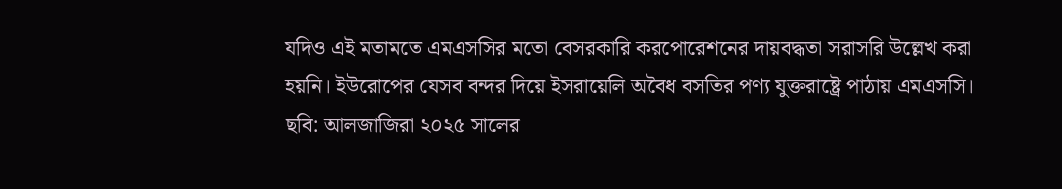যদিও এই মতামতে এমএসসির মতো বেসরকারি করপোরেশনের দায়বদ্ধতা সরাসরি উল্লেখ করা হয়নি। ইউরোপের যেসব বন্দর দিয়ে ইসরায়েলি অবৈধ বসতির পণ্য যুক্তরাষ্ট্রে পাঠায় এমএসসি। ছবি: আলজাজিরা ২০২৫ সালের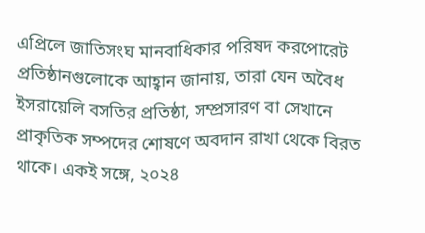এপ্রিলে জাতিসংঘ মানবাধিকার পরিষদ করপোরেট প্রতিষ্ঠানগুলোকে আহ্বান জানায়, তারা যেন অবৈধ ইসরায়েলি বসতির প্রতিষ্ঠা, সম্প্রসারণ বা সেখানে প্রাকৃতিক সম্পদের শোষণে অবদান রাখা থেকে বিরত থাকে। একই সঙ্গে, ২০২৪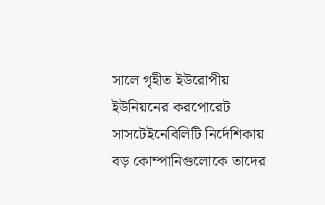সালে গৃহীত ইউরোপীয় ইউনিয়নের করপোরেট সাসটেইনেবিলিটি নির্দেশিকায় বড় কোম্পানিগুলোকে তাদের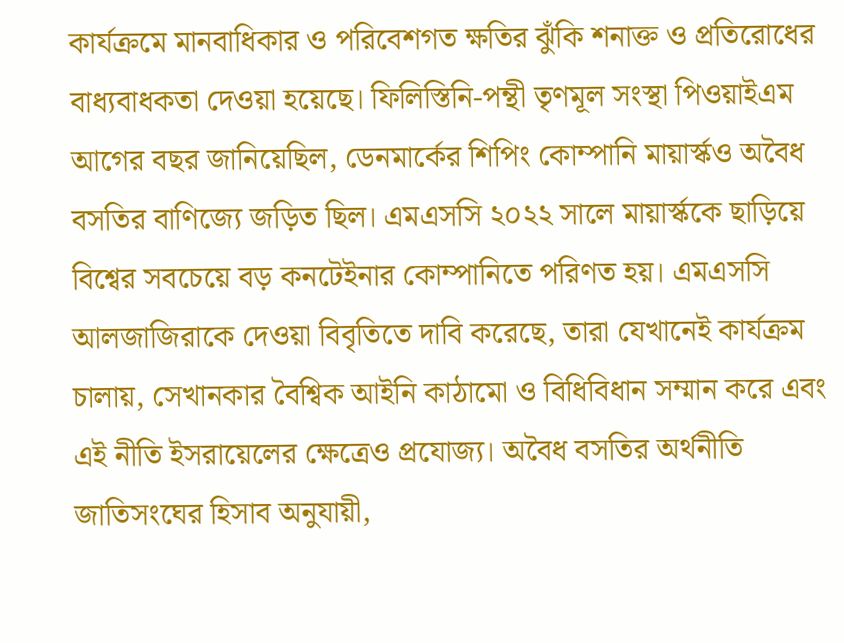কার্যক্রমে মানবাধিকার ও পরিবেশগত ক্ষতির ঝুঁকি শনাক্ত ও প্রতিরোধের বাধ্যবাধকতা দেওয়া হয়েছে। ফিলিস্তিনি-পন্থী তৃণমূল সংস্থা পিওয়াইএম আগের বছর জানিয়েছিল, ডেনমার্কের শিপিং কোম্পানি মায়ার্স্কও অবৈধ বসতির বাণিজ্যে জড়িত ছিল। এমএসসি ২০২২ সালে মায়ার্স্ককে ছাড়িয়ে বিশ্বের সবচেয়ে বড় কনটেইনার কোম্পানিতে পরিণত হয়। এমএসসি আলজাজিরাকে দেওয়া বিবৃতিতে দাবি করেছে, তারা যেখানেই কার্যক্রম চালায়, সেখানকার বৈশ্বিক আইনি কাঠামো ও বিধিবিধান সম্মান করে এবং এই নীতি ইসরায়েলের ক্ষেত্রেও প্রযোজ্য। অবৈধ বসতির অর্থনীতি জাতিসংঘের হিসাব অনুযায়ী,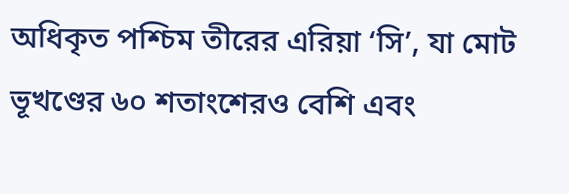অধিকৃত পশ্চিম তীরের এরিয়া ‘সি’, যা মোট ভূখণ্ডের ৬০ শতাংশেরও বেশি এবং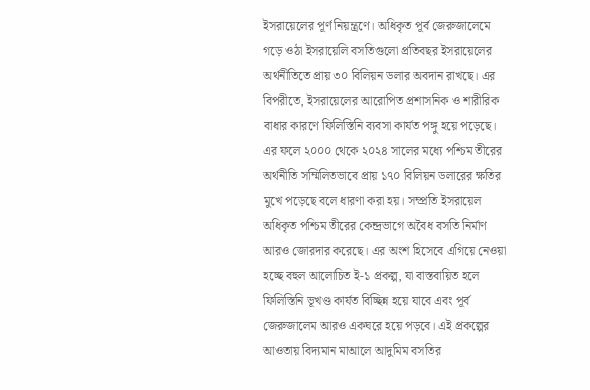ইসরায়েলের পূর্ণ নিয়ন্ত্রণে। অধিকৃত পূর্ব জেরুজালেমে গড়ে ওঠা ইসরায়েলি বসতিগুলো প্রতিবছর ইসরায়েলের অর্থনীতিতে প্রায় ৩০ বিলিয়ন ডলার অবদান রাখছে। এর বিপরীতে, ইসরায়েলের আরোপিত প্রশাসনিক ও শারীরিক বাধার কারণে ফিলিস্তিনি ব্যবসা কার্যত পঙ্গু হয়ে পড়েছে। এর ফলে ২০০০ থেকে ২০২৪ সালের মধ্যে পশ্চিম তীরের অর্থনীতি সম্মিলিতভাবে প্রায় ১৭০ বিলিয়ন ডলারের ক্ষতির মুখে পড়েছে বলে ধারণা করা হয়। সম্প্রতি ইসরায়েল অধিকৃত পশ্চিম তীরের কেন্দ্রভাগে অবৈধ বসতি নির্মাণ আরও জোরদার করেছে। এর অংশ হিসেবে এগিয়ে নেওয়া হচ্ছে বহুল আলোচিত ই-১ প্রকল্প, যা বাস্তবায়িত হলে ফিলিস্তিনি ভূখণ্ড কার্যত বিচ্ছিন্ন হয়ে যাবে এবং পূর্ব জেরুজালেম আরও একঘরে হয়ে পড়বে। এই প্রকল্পের আওতায় বিদ্যমান মাআলে আদুমিম বসতির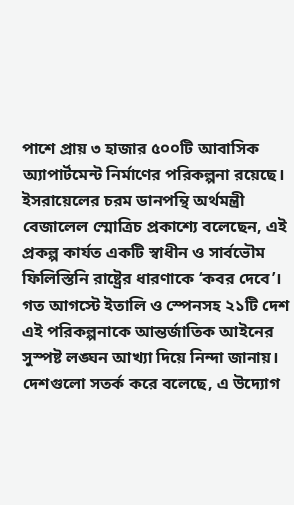পাশে প্রায় ৩ হাজার ৫০০টি আবাসিক অ্যাপার্টমেন্ট নির্মাণের পরিকল্পনা রয়েছে। ইসরায়েলের চরম ডানপন্থি অর্থমন্ত্রী বেজালেল স্মোত্রিচ প্রকাশ্যে বলেছেন, এই প্রকল্প কার্যত একটি স্বাধীন ও সার্বভৌম ফিলিস্তিনি রাষ্ট্রের ধারণাকে ‘কবর দেবে’। গত আগস্টে ইতালি ও স্পেনসহ ২১টি দেশ এই পরিকল্পনাকে আন্তর্জাতিক আইনের সুস্পষ্ট লঙ্ঘন আখ্যা দিয়ে নিন্দা জানায়। দেশগুলো সতর্ক করে বলেছে, এ উদ্যোগ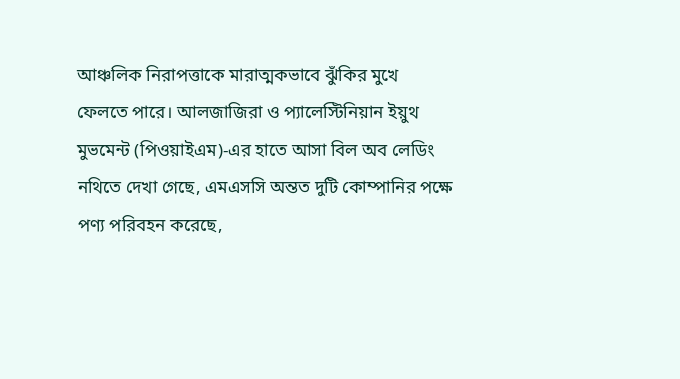আঞ্চলিক নিরাপত্তাকে মারাত্মকভাবে ঝুঁকির মুখে ফেলতে পারে। আলজাজিরা ও প্যালেস্টিনিয়ান ইয়ুথ মুভমেন্ট (পিওয়াইএম)-এর হাতে আসা বিল অব লেডিং নথিতে দেখা গেছে, এমএসসি অন্তত দুটি কোম্পানির পক্ষে পণ্য পরিবহন করেছে,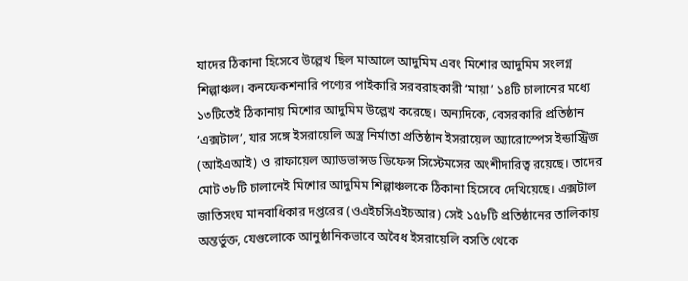যাদের ঠিকানা হিসেবে উল্লেখ ছিল মাআলে আদুমিম এবং মিশোর আদুমিম সংলগ্ন শিল্পাঞ্চল। কনফেকশনারি পণ্যের পাইকারি সরবরাহকারী ‘মায়া’ ১৪টি চালানের মধ্যে ১৩টিতেই ঠিকানায় মিশোর আদুমিম উল্লেখ করেছে। অন্যদিকে, বেসরকারি প্রতিষ্ঠান ‘এক্সটাল’, যার সঙ্গে ইসরায়েলি অস্ত্র নির্মাতা প্রতিষ্ঠান ইসরায়েল অ্যারোস্পেস ইন্ডাস্ট্রিজ (আইএআই) ও রাফায়েল অ্যাডভান্সড ডিফেন্স সিস্টেমসের অংশীদারিত্ব রয়েছে। তাদের মোট ৩৮টি চালানেই মিশোর আদুমিম শিল্পাঞ্চলকে ঠিকানা হিসেবে দেখিয়েছে। এক্সটাল জাতিসংঘ মানবাধিকার দপ্তরের (ওএইচসিএইচআর) সেই ১৫৮টি প্রতিষ্ঠানের তালিকায় অন্তর্ভুক্ত, যেগুলোকে আনুষ্ঠানিকভাবে অবৈধ ইসরায়েলি বসতি থেকে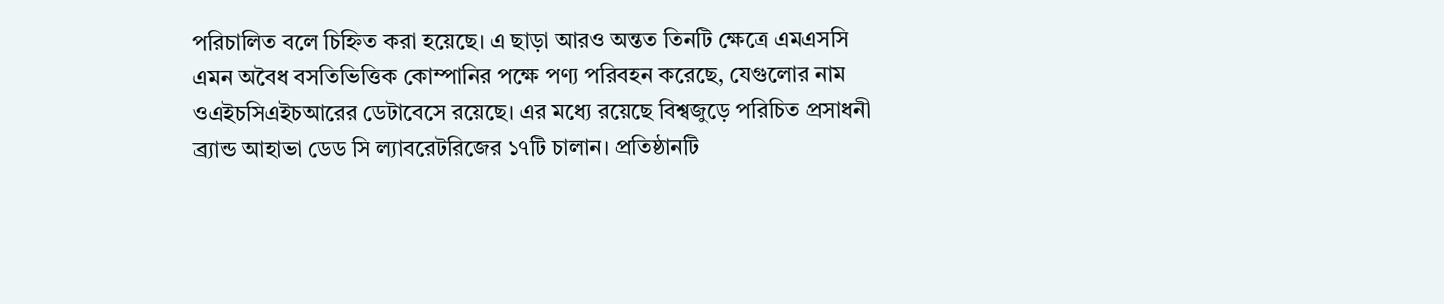পরিচালিত বলে চিহ্নিত করা হয়েছে। এ ছাড়া আরও অন্তত তিনটি ক্ষেত্রে এমএসসি এমন অবৈধ বসতিভিত্তিক কোম্পানির পক্ষে পণ্য পরিবহন করেছে, যেগুলোর নাম ওএইচসিএইচআরের ডেটাবেসে রয়েছে। এর মধ্যে রয়েছে বিশ্বজুড়ে পরিচিত প্রসাধনী ব্র্যান্ড আহাভা ডেড সি ল্যাবরেটরিজের ১৭টি চালান। প্রতিষ্ঠানটি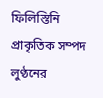ফিলিস্তিনি প্রাকৃতিক সম্পদ লুণ্ঠনের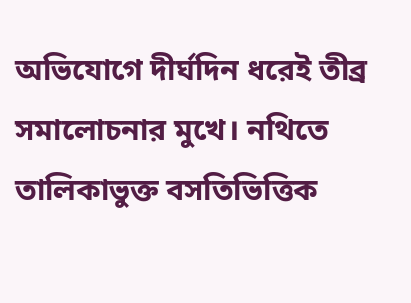অভিযোগে দীর্ঘদিন ধরেই তীব্র সমালোচনার মুখে। নথিতে তালিকাভুক্ত বসতিভিত্তিক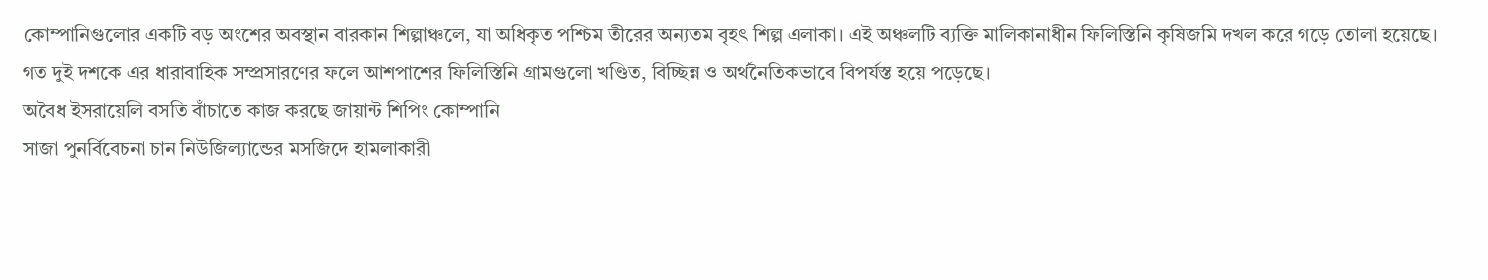কোম্পানিগুলোর একটি বড় অংশের অবস্থান বারকান শিল্পাঞ্চলে, যা অধিকৃত পশ্চিম তীরের অন্যতম বৃহৎ শিল্প এলাকা। এই অঞ্চলটি ব্যক্তি মালিকানাধীন ফিলিস্তিনি কৃষিজমি দখল করে গড়ে তোলা হয়েছে। গত দুই দশকে এর ধারাবাহিক সম্প্রসারণের ফলে আশপাশের ফিলিস্তিনি গ্রামগুলো খণ্ডিত, বিচ্ছিন্ন ও অর্থনৈতিকভাবে বিপর্যস্ত হয়ে পড়েছে।
অবৈধ ইসরায়েলি বসতি বাঁচাতে কাজ করছে জায়ান্ট শিপিং কোম্পানি
সাজা পুনর্বিবেচনা চান নিউজিল্যান্ডের মসজিদে হামলাকারী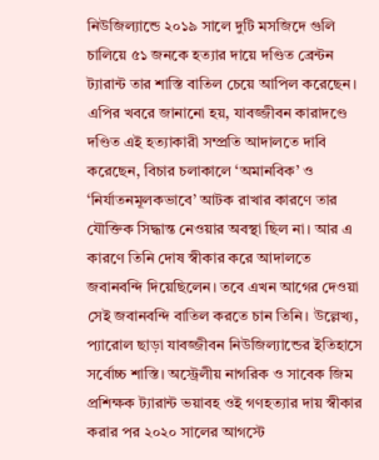নিউজিল্যান্ডে ২০১৯ সালে দুটি মসজিদে গুলি চালিয়ে ৫১ জনকে হত্যার দায়ে দণ্ডিত ব্রেন্টন ট্যারান্ট তার শাস্তি বাতিল চেয়ে আপিল করেছেন। এপির খবরে জানানো হয়, যাবজ্জীবন কারাদণ্ডে দণ্ডিত এই হত্যাকারী সম্প্রতি আদালতে দাবি করেছেন, বিচার চলাকালে ‘অমানবিক’ ও ‘নির্যাতনমূলকভাবে’ আটক রাখার কারণে তার যৌক্তিক সিদ্ধান্ত নেওয়ার অবস্থা ছিল না। আর এ কারণে তিনি দোষ স্বীকার করে আদালতে জবানবন্দি দিয়েছিলেন। তবে এখন আগের দেওয়া সেই জবানবন্দি বাতিল করতে চান তিনি। উল্লেখ্য, প্যারোল ছাড়া যাবজ্জীবন নিউজিল্যান্ডের ইতিহাসে সর্বোচ্চ শাস্তি। অস্ট্রেলীয় নাগরিক ও সাবেক জিম প্রশিক্ষক ট্যারান্ট ভয়াবহ ওই গণহত্যার দায় স্বীকার করার পর ২০২০ সালের আগস্টে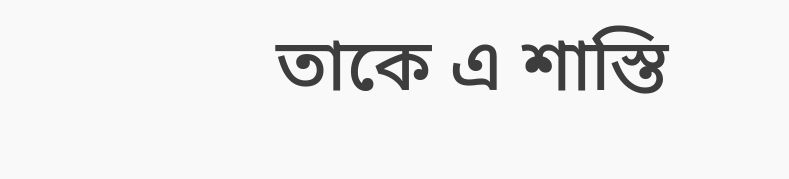তাকে এ শাস্তি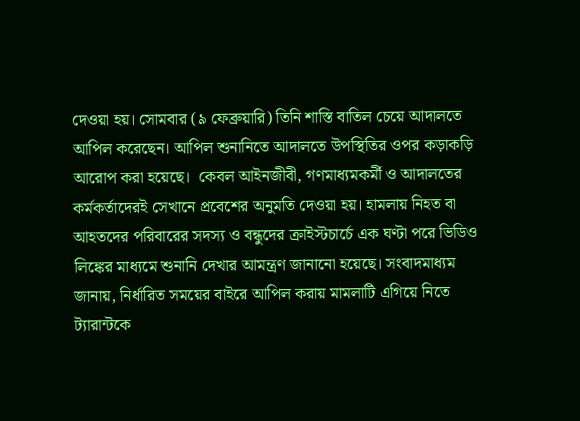দেওয়া হয়। সোমবার (৯ ফেব্রুয়ারি) তিনি শাস্তি বাতিল চেয়ে আদালতে আপিল করেছেন। আপিল শুনানিতে আদালতে উপস্থিতির ওপর কড়াকড়ি আরোপ করা হয়েছে।  কেবল আইনজীবী, গণমাধ্যমকর্মী ও আদালতের কর্মকর্তাদেরই সেখানে প্রবেশের অনুমতি দেওয়া হয়। হামলায় নিহত বা আহতদের পরিবারের সদস্য ও বন্ধুদের ক্রাইস্টচার্চে এক ঘণ্টা পরে ভিডিও লিঙ্কের মাধ্যমে শুনানি দেখার আমন্ত্রণ জানানো হয়েছে। সংবাদমাধ্যম জানায়, নির্ধারিত সময়ের বাইরে আপিল করায় মামলাটি এগিয়ে নিতে ট্যারান্টকে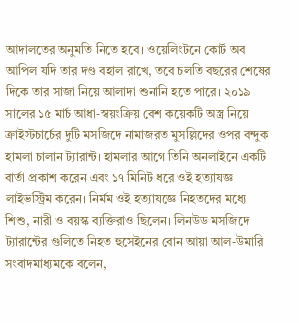আদালতের অনুমতি নিতে হবে। ওয়েলিংটনে কোর্ট অব আপিল যদি তার দণ্ড বহাল রাখে, তবে চলতি বছরের শেষের দিকে তার সাজা নিয়ে আলাদা শুনানি হতে পারে। ২০১৯ সালের ১৫ মার্চ আধা-স্বয়ংক্রিয় বেশ কয়েকটি অস্ত্র নিয়ে ক্রাইস্টচার্চের দুটি মসজিদে নামাজরত মুসল্লিদের ওপর বন্দুক হামলা চালান ট্যারান্ট। হামলার আগে তিনি অনলাইনে একটি বার্তা প্রকাশ করেন এবং ১৭ মিনিট ধরে ওই হত্যাযজ্ঞ লাইভস্ট্রিম করেন। নির্মম ওই হত্যাযজ্ঞে নিহতদের মধ্যে শিশু, নারী ও বয়স্ক ব্যক্তিরাও ছিলেন। লিনউড মসজিদে ট্যারান্টের গুলিতে নিহত হুসেইনের বোন আয়া আল-উমারি সংবাদমাধ্যমকে বলেন,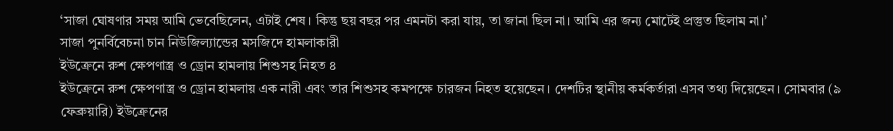‘সাজা ঘোষণার সময় আমি ভেবেছিলেন, এটাই শেষ। কিন্তু ছয় বছর পর এমনটা করা যায়, তা জানা ছিল না। আমি এর জন্য মোটেই প্রস্তুত ছিলাম না।’
সাজা পুনর্বিবেচনা চান নিউজিল্যান্ডের মসজিদে হামলাকারী
ইউক্রেনে রুশ ক্ষেপণাস্ত্র ও ড্রোন হামলায় শিশুসহ নিহত ৪
ইউক্রেনে রুশ ক্ষেপণাস্ত্র ও ড্রোন হামলায় এক নারী এবং তার শিশুসহ কমপক্ষে চারজন নিহত হয়েছেন। দেশটির স্থানীয় কর্মকর্তারা এসব তথ্য দিয়েছেন। সোমবার (৯ ফেব্রুয়ারি) ইউক্রেনের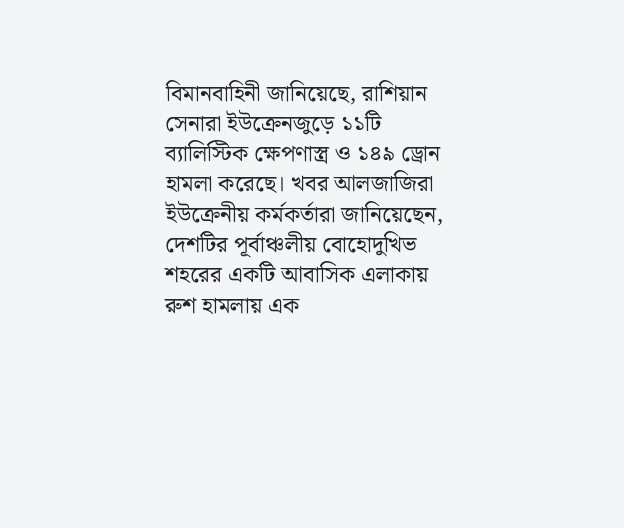বিমানবাহিনী জানিয়েছে, রাশিয়ান সেনারা ইউক্রেনজুড়ে ১১টি ব্যালিস্টিক ক্ষেপণাস্ত্র ও ১৪৯ ড্রোন হামলা করেছে। খবর আলজাজিরা ইউক্রেনীয় কর্মকর্তারা জানিয়েছেন, দেশটির পূর্বাঞ্চলীয় বোহোদুখিভ শহরের একটি আবাসিক এলাকায় রুশ হামলায় এক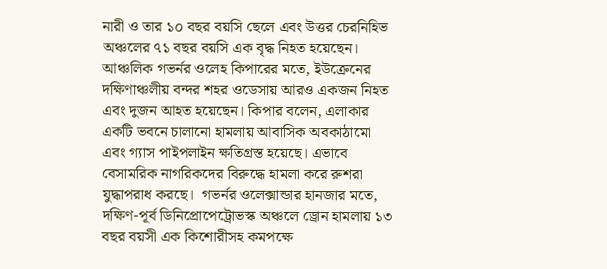নারী ও তার ১০ বছর বয়সি ছেলে এবং উত্তর চেরনিহিভ অঞ্চলের ৭১ বছর বয়সি এক বৃদ্ধ নিহত হয়েছেন। আঞ্চলিক গভর্নর ওলেহ কিপারের মতে, ইউক্রেনের দক্ষিণাঞ্চলীয় বন্দর শহর ওডেসায় আরও একজন নিহত এবং দুজন আহত হয়েছেন। কিপার বলেন, এলাকার একটি ভবনে চালানো হামলায় আবাসিক অবকাঠামো এবং গ্যাস পাইপলাইন ক্ষতিগ্রস্ত হয়েছে। এভাবে বেসামরিক নাগরিকদের বিরুদ্ধে হামলা করে রুশরা যুদ্ধাপরাধ করছে।  গভর্নর ওলেক্সান্ডার হানজার মতে, দক্ষিণ-পূর্ব ডিনিপ্রোপেট্রোভস্ক অঞ্চলে ড্রোন হামলায় ১৩ বছর বয়সী এক কিশোরীসহ কমপক্ষে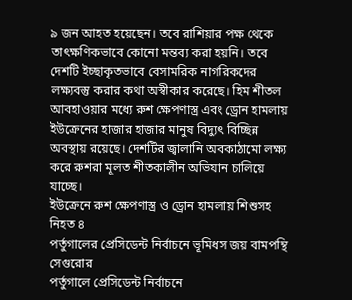৯ জন আহত হয়েছেন। তবে রাশিয়ার পক্ষ থেকে তাৎক্ষণিকভাবে কোনো মন্তব্য করা হয়নি। তবে দেশটি ইচ্ছাকৃতভাবে বেসামরিক নাগরিকদের লক্ষ্যবস্তু করার কথা অস্বীকার করেছে। হিম শীতল আবহাওয়ার মধ্যে রুশ ক্ষেপণাস্ত্র এবং ড্রোন হামলায় ইউক্রেনের হাজার হাজার মানুষ বিদ্যুৎ বিচ্ছিন্ন অবস্থায় রয়েছে। দেশটির জ্বালানি অবকাঠামো লক্ষ্য করে রুশরা মূলত শীতকালীন অভিযান চালিয়ে যাচ্ছে।
ইউক্রেনে রুশ ক্ষেপণাস্ত্র ও ড্রোন হামলায় শিশুসহ নিহত ৪
পর্তুগালের প্রেসিডেন্ট নির্বাচনে ভূমিধস জয় বামপন্থি সেগুরোর
পর্তুগালে প্রেসিডেন্ট নির্বাচনে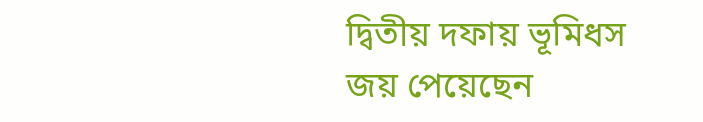দ্বিতীয় দফায় ভূমিধস জয় পেয়েছেন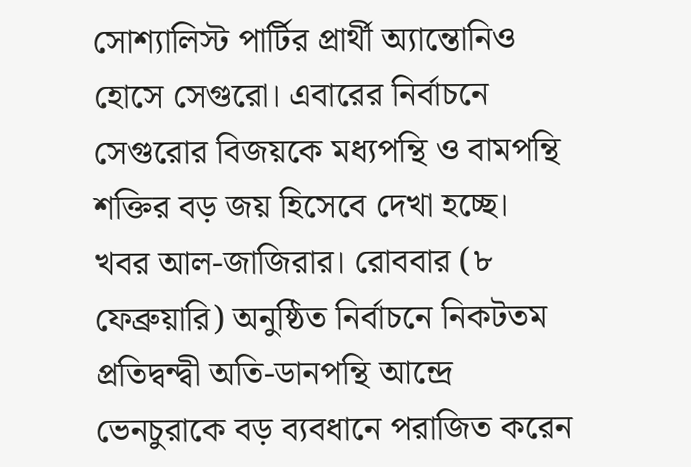সোশ্যালিস্ট পার্টির প্রার্থী অ্যান্তোনিও হোসে সেগুরো। এবারের নির্বাচনে সেগুরোর বিজয়কে মধ্যপন্থি ও বামপন্থি শক্তির বড় জয় হিসেবে দেখা হচ্ছে। খবর আল-জাজিরার। রোববার (৮ ফেব্রুয়ারি) অনুষ্ঠিত নির্বাচনে নিকটতম প্রতিদ্বন্দ্বী অতি-ডানপন্থি আন্দ্রে ভেনচুরাকে বড় ব্যবধানে পরাজিত করেন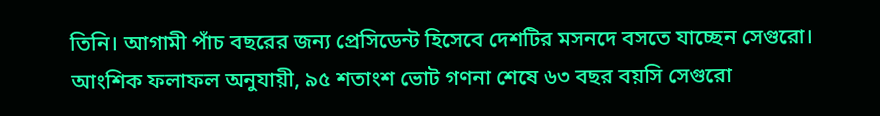তিনি। আগামী পাঁচ বছরের জন্য প্রেসিডেন্ট হিসেবে দেশটির মসনদে বসতে যাচ্ছেন সেগুরো। আংশিক ফলাফল অনুযায়ী, ৯৫ শতাংশ ভোট গণনা শেষে ৬৩ বছর বয়সি সেগুরো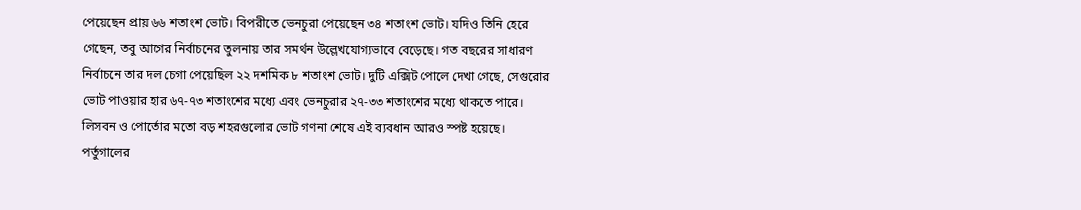পেয়েছেন প্রায় ৬৬ শতাংশ ভোট। বিপরীতে ভেনচুরা পেয়েছেন ৩৪ শতাংশ ভোট। যদিও তিনি হেরে গেছেন, তবু আগের নির্বাচনের তুলনায় তার সমর্থন উল্লেখযোগ্যভাবে বেড়েছে। গত বছরের সাধারণ নির্বাচনে তার দল চেগা পেয়েছিল ২২ দশমিক ৮ শতাংশ ভোট। দুটি এক্সিট পোলে দেখা গেছে, সেগুরোর ভোট পাওয়ার হার ৬৭-৭৩ শতাংশের মধ্যে এবং ভেনচুরার ২৭-৩৩ শতাংশের মধ্যে থাকতে পারে। লিসবন ও পোর্তোর মতো বড় শহরগুলোর ভোট গণনা শেষে এই ব্যবধান আরও স্পষ্ট হয়েছে। পর্তুগালের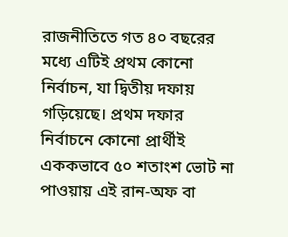রাজনীতিতে গত ৪০ বছরের মধ্যে এটিই প্রথম কোনো নির্বাচন, যা দ্বিতীয় দফায় গড়িয়েছে। প্রথম দফার নির্বাচনে কোনো প্রার্থীই এককভাবে ৫০ শতাংশ ভোট না পাওয়ায় এই রান-অফ বা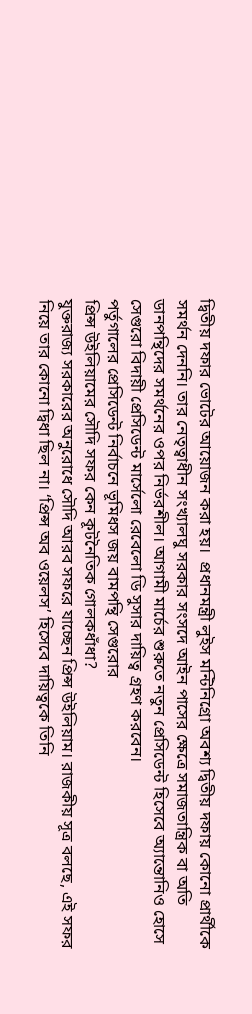দ্বিতীয় দফার ভোটের আয়োজন করা হয়।  প্রধানমন্ত্রী লুইস মন্টিনিগ্রো অবশ্য দ্বিতীয় দফায় কোনো প্রার্থীকে সমর্থন দেননি। তার নেতৃত্বাধীন সংখ্যালঘু সরকার সংসদে আইন পাসের ক্ষেত্রে সমাজতান্ত্রিক বা অতি ডানপন্থিদের সমর্থনের ওপর নির্ভরশীল। আগামী মার্চের শুরুতে নতুন প্রেসিডেন্ট হিসেবে অ্যান্তোনিও হোসে সেগুরো বিদায়ী প্রেসিডেন্ট মার্সেলো রেবেলো ডি সুসার দায়িত্ব গ্রহণ করবেন।
পর্তুগালের প্রেসিডেন্ট নির্বাচনে ভূমিধস জয় বামপন্থি সেগুরোর
প্রিন্স উইলিয়ামের সৌদি সফর কেন কূটনৈতিক গোলকধাঁধা?
যুক্তরাজ্য সরকারের অনুরোধে সৌদি আরব সফরে যাচ্ছেন প্রিন্স উইলিয়াম। রাজকীয় সূত্র বলছে, এই সফর নিয়ে তার কোনো দ্বিধা ছিল না। ‘প্রিন্স অব ওয়েলস’ হিসেবে দায়িত্বকে তিনি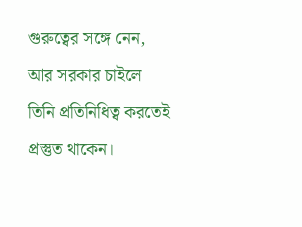গুরুত্বের সঙ্গে নেন, আর সরকার চাইলে তিনি প্রতিনিধিত্ব করতেই প্রস্তুত থাকেন।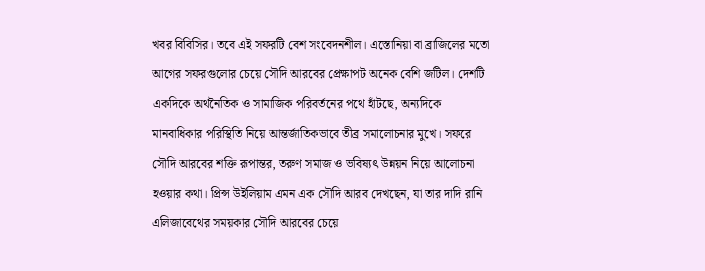খবর বিবিসির। তবে এই সফরটি বেশ সংবেদনশীল। এস্তোনিয়া বা ব্রাজিলের মতো আগের সফরগুলোর চেয়ে সৌদি আরবের প্রেক্ষাপট অনেক বেশি জটিল। দেশটি একদিকে অর্থনৈতিক ও সামাজিক পরিবর্তনের পথে হাঁটছে, অন্যদিকে মানবাধিকার পরিস্থিতি নিয়ে আন্তর্জাতিকভাবে তীব্র সমালোচনার মুখে। সফরে সৌদি আরবের শক্তি রূপান্তর, তরুণ সমাজ ও ভবিষ্যৎ উন্নয়ন নিয়ে আলোচনা হওয়ার কথা। প্রিন্স উইলিয়াম এমন এক সৌদি আরব দেখছেন, যা তার দাদি রানি এলিজাবেথের সময়কার সৌদি আরবের চেয়ে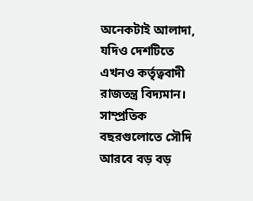অনেকটাই আলাদা, যদিও দেশটিতে এখনও কর্তৃত্ববাদী রাজতন্ত্র বিদ্যমান। সাম্প্রতিক বছরগুলোতে সৌদি আরবে বড় বড়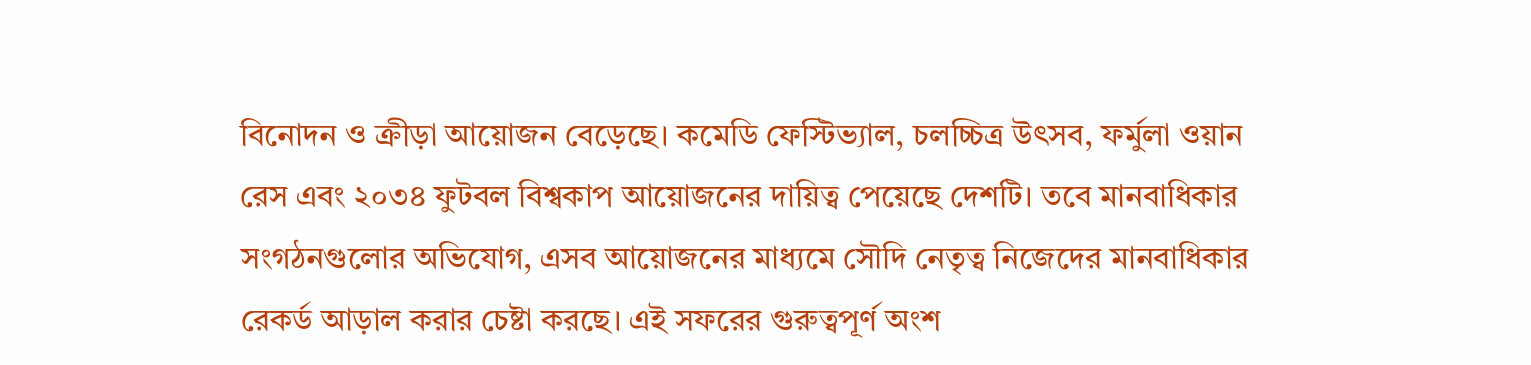বিনোদন ও ক্রীড়া আয়োজন বেড়েছে। কমেডি ফেস্টিভ্যাল, চলচ্চিত্র উৎসব, ফর্মুলা ওয়ান রেস এবং ২০৩৪ ফুটবল বিশ্বকাপ আয়োজনের দায়িত্ব পেয়েছে দেশটি। তবে মানবাধিকার সংগঠনগুলোর অভিযোগ, এসব আয়োজনের মাধ্যমে সৌদি নেতৃত্ব নিজেদের মানবাধিকার রেকর্ড আড়াল করার চেষ্টা করছে। এই সফরের গুরুত্বপূর্ণ অংশ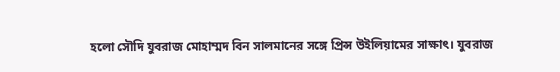হলো সৌদি যুবরাজ মোহাম্মদ বিন সালমানের সঙ্গে প্রিন্স উইলিয়ামের সাক্ষাৎ। যুবরাজ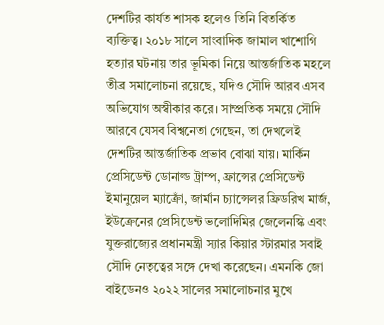দেশটির কার্যত শাসক হলেও তিনি বিতর্কিত ব্যক্তিত্ব। ২০১৮ সালে সাংবাদিক জামাল খাশোগি হত্যার ঘটনায় তার ভূমিকা নিয়ে আন্তর্জাতিক মহলে তীব্র সমালোচনা রয়েছে, যদিও সৌদি আরব এসব অভিযোগ অস্বীকার করে। সাম্প্রতিক সময়ে সৌদি আরবে যেসব বিশ্বনেতা গেছেন, তা দেখলেই দেশটির আন্তর্জাতিক প্রভাব বোঝা যায়। মার্কিন প্রেসিডেন্ট ডোনাল্ড ট্রাম্প, ফ্রান্সের প্রেসিডেন্ট ইমানুয়েল ম্যাক্রোঁ, জার্মান চ্যান্সেলর ফ্রিডরিখ মার্জ, ইউক্রেনের প্রেসিডেন্ট ভলোদিমির জেলেনস্কি এবং যুক্তরাজ্যের প্রধানমন্ত্রী স্যার কিয়ার স্টারমার সবাই সৌদি নেতৃত্বের সঙ্গে দেখা করেছেন। এমনকি জো বাইডেনও ২০২২ সালের সমালোচনার মুখে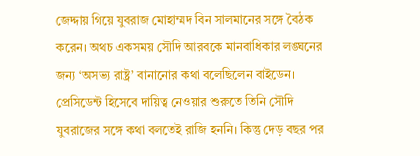জেদ্দায় গিয়ে যুবরাজ মোহাম্মদ বিন সালমানের সঙ্গে বৈঠক করেন। অথচ একসময় সৌদি আরবকে মানবাধিকার লঙ্ঘনের জন্য ‘অসভ্য রাষ্ট্র’ বানানোর কথা বলেছিলেন বাইডেন। প্রেসিডেন্ট হিসেবে দায়িত্ব নেওয়ার শুরুতে তিনি সৌদি যুবরাজের সঙ্গে কথা বলতেই রাজি হননি। কিন্তু দেড় বছর পর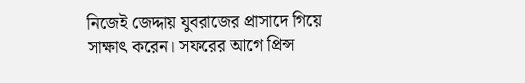নিজেই জেদ্দায় যুবরাজের প্রাসাদে গিয়ে সাক্ষাৎ করেন। সফরের আগে প্রিন্স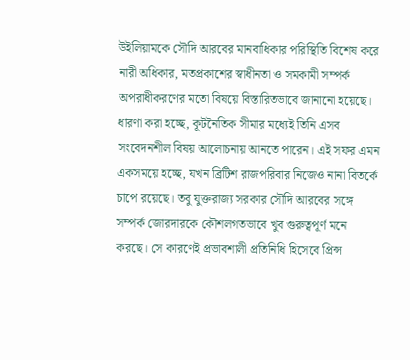উইলিয়ামকে সৌদি আরবের মানবাধিকার পরিস্থিতি বিশেষ করে নারী অধিকার, মতপ্রকাশের স্বাধীনতা ও সমকামী সম্পর্ক অপরাধীকরণের মতো বিষয়ে বিস্তারিতভাবে জানানো হয়েছে। ধারণা করা হচ্ছে, কূটনৈতিক সীমার মধ্যেই তিনি এসব সংবেদনশীল বিষয় আলোচনায় আনতে পারেন। এই সফর এমন একসময়ে হচ্ছে, যখন ব্রিটিশ রাজপরিবার নিজেও নানা বিতর্কে চাপে রয়েছে। তবু যুক্তরাজ্য সরকার সৌদি আরবের সঙ্গে সম্পর্ক জোরদারকে কৌশলগতভাবে খুব গুরুত্বপূর্ণ মনে করছে। সে কারণেই প্রভাবশালী প্রতিনিধি হিসেবে প্রিন্স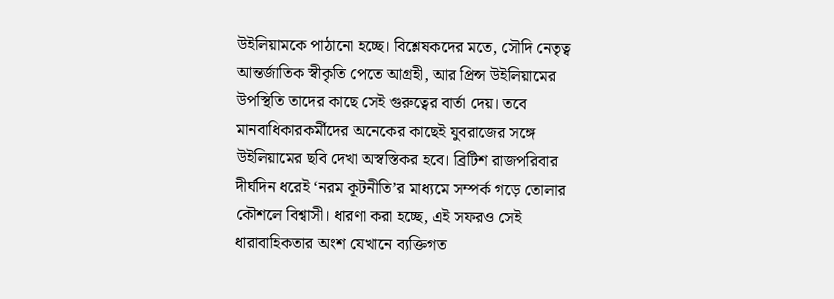উইলিয়ামকে পাঠানো হচ্ছে। বিশ্লেষকদের মতে, সৌদি নেতৃত্ব আন্তর্জাতিক স্বীকৃতি পেতে আগ্রহী, আর প্রিন্স উইলিয়ামের উপস্থিতি তাদের কাছে সেই গুরুত্বের বার্তা দেয়। তবে মানবাধিকারকর্মীদের অনেকের কাছেই যুবরাজের সঙ্গে উইলিয়ামের ছবি দেখা অস্বস্তিকর হবে। ব্রিটিশ রাজপরিবার দীর্ঘদিন ধরেই ‘নরম কূটনীতি’র মাধ্যমে সম্পর্ক গড়ে তোলার কৌশলে বিশ্বাসী। ধারণা করা হচ্ছে, এই সফরও সেই ধারাবাহিকতার অংশ যেখানে ব্যক্তিগত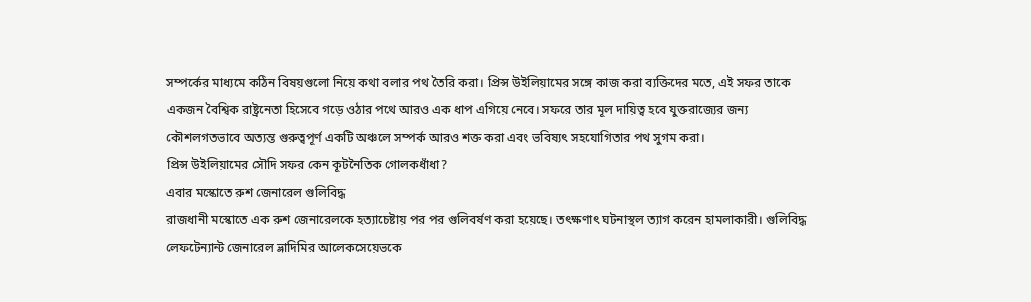সম্পর্কের মাধ্যমে কঠিন বিষয়গুলো নিয়ে কথা বলার পথ তৈরি করা। প্রিন্স উইলিয়ামের সঙ্গে কাজ করা ব্যক্তিদের মতে, এই সফর তাকে একজন বৈশ্বিক রাষ্ট্রনেতা হিসেবে গড়ে ওঠার পথে আরও এক ধাপ এগিয়ে নেবে। সফরে তার মূল দায়িত্ব হবে যুক্তরাজ্যের জন্য কৌশলগতভাবে অত্যন্ত গুরুত্বপূর্ণ একটি অঞ্চলে সম্পর্ক আরও শক্ত করা এবং ভবিষ্যৎ সহযোগিতার পথ সুগম করা।
প্রিন্স উইলিয়ামের সৌদি সফর কেন কূটনৈতিক গোলকধাঁধা?
এবার মস্কোতে রুশ জেনারেল গুলিবিদ্ধ
রাজধানী মস্কোতে এক রুশ জেনারেলকে হত্যাচেষ্টায় পর পর গুলিবর্ষণ করা হয়েছে। তৎক্ষণাৎ ঘটনাস্থল ত্যাগ করেন হামলাকারী। গুলিবিদ্ধ লেফটেন্যান্ট জেনারেল ভ্লাদিমির আলেকসেয়েভকে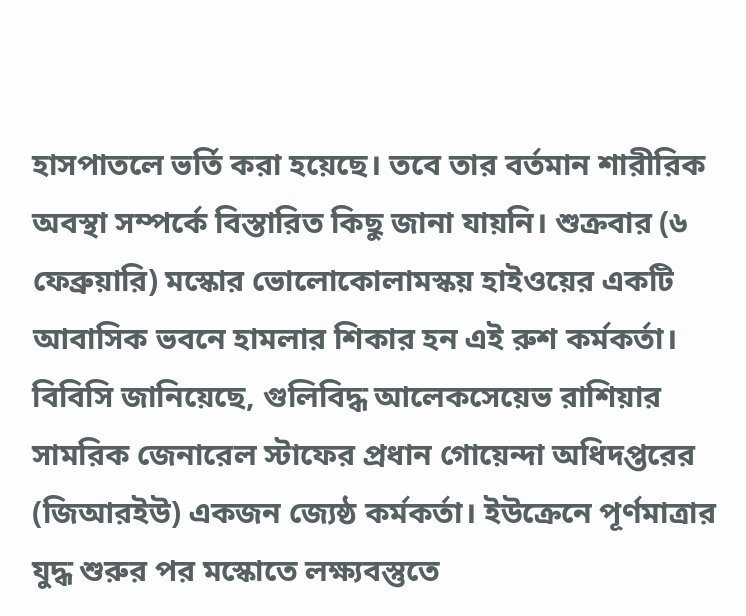হাসপাতলে ভর্তি করা হয়েছে। তবে তার বর্তমান শারীরিক অবস্থা সম্পর্কে বিস্তারিত কিছু জানা যায়নি। শুক্রবার (৬ ফেব্রুয়ারি) মস্কোর ভোলোকোলামস্কয় হাইওয়ের একটি আবাসিক ভবনে হামলার শিকার হন এই রুশ কর্মকর্তা। বিবিসি জানিয়েছে, গুলিবিদ্ধ আলেকসেয়েভ রাশিয়ার সামরিক জেনারেল স্টাফের প্রধান গোয়েন্দা অধিদপ্তরের (জিআরইউ) একজন জ্যেষ্ঠ কর্মকর্তা। ইউক্রেনে পূর্ণমাত্রার যুদ্ধ শুরুর পর মস্কোতে লক্ষ্যবস্তুতে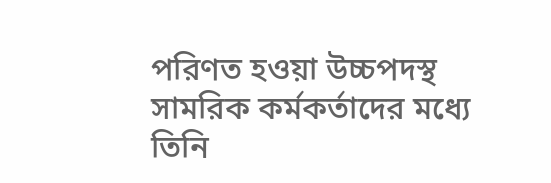পরিণত হওয়া উচ্চপদস্থ সামরিক কর্মকর্তাদের মধ্যে তিনি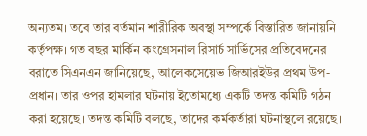অন্যতম। তবে তার বর্তমান শারীরিক অবস্থা সম্পর্কে বিস্তারিত জানায়নি কর্তৃপক্ষ। গত বছর মার্কিন কংগ্রেসনাল রিসার্চ সার্ভিসের প্রতিবেদনের বরাতে সিএনএন জানিয়েছে, আলেকসেয়েভ জিআরইউর প্রথম উপ-প্রধান। তার ওপর হামলার ঘটনায় ইতোমধ্যে একটি তদন্ত কমিটি গঠন করা হয়েছে। তদন্ত কমিটি বলছে, তাদের কর্মকর্তারা ঘটনাস্থলে রয়েছে।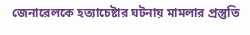জেনারেলকে হত্যাচেষ্টার ঘটনায় মামলার প্রস্তুতি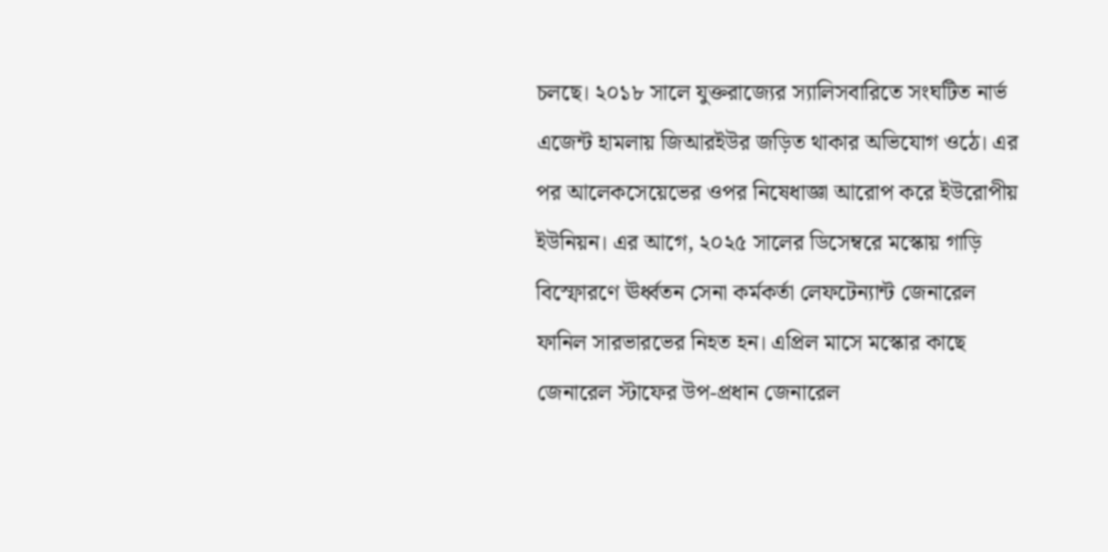চলছে। ২০১৮ সালে যুক্তরাজ্যের স্যালিসবারিতে সংঘটিত নার্ভ এজেন্ট হামলায় জিআরইউর জড়িত থাকার অভিযোগ ওঠে। এর পর আলেকসেয়েভের ওপর নিষেধাজ্ঞা আরোপ করে ইউরোপীয় ইউনিয়ন। এর আগে, ২০২৫ সালের ডিসেম্বরে মস্কোয় গাড়ি বিস্ফোরণে ঊর্ধ্বতন সেনা কর্মকর্তা লেফটেন্যান্ট জেনারেল ফানিল সারভারভের নিহত হন। এপ্রিল মাসে মস্কোর কাছে জেনারেল স্টাফের উপ-প্রধান জেনারেল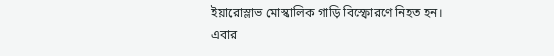ইয়ারোস্লাভ মোস্কালিক গাড়ি বিস্ফোরণে নিহত হন।
এবার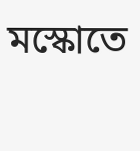মস্কোতে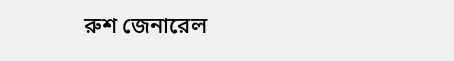রুশ জেনারেল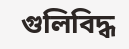গুলিবিদ্ধ